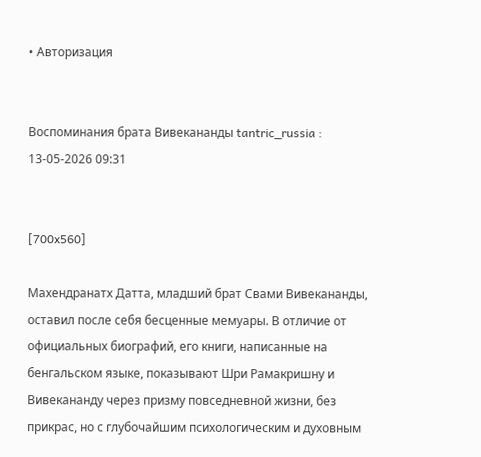• Авторизация


Воспоминания брата Вивекананды tantric_russia : 13-05-2026 09:31


[700x560]

Махендранатх Датта, младший брат Свами Вивекананды, оставил после себя бесценные мемуары. В отличие от официальных биографий, его книги, написанные на бенгальском языке, показывают Шри Рамакришну и Вивекананду через призму повседневной жизни, без прикрас, но с глубочайшим психологическим и духовным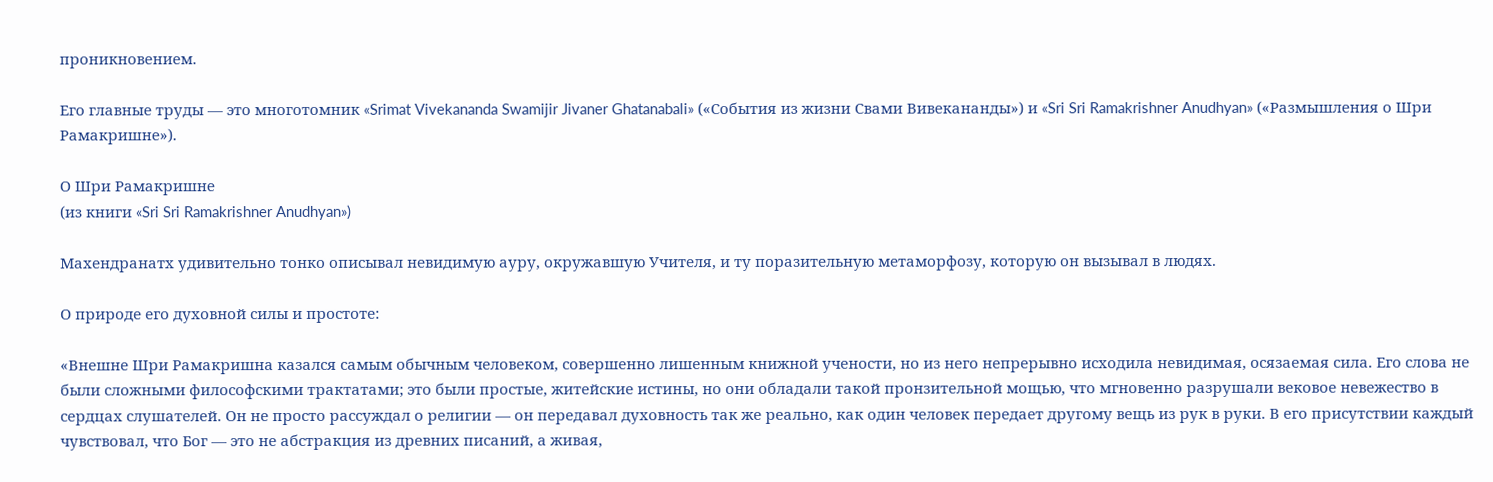проникновением.

Его главные труды — это многотомник «Srimat Vivekananda Swamijir Jivaner Ghatanabali» («События из жизни Свами Вивекананды») и «Sri Sri Ramakrishner Anudhyan» («Размышления о Шри Рамакришне»).

О Шри Рамакришне
(из книги «Sri Sri Ramakrishner Anudhyan»)

Махендранатх удивительно тонко описывал невидимую ауру, окружавшую Учителя, и ту поразительную метаморфозу, которую он вызывал в людях.

О природе его духовной силы и простоте:

«Внешне Шри Рамакришна казался самым обычным человеком, совершенно лишенным книжной учености, но из него непрерывно исходила невидимая, осязаемая сила. Его слова не были сложными философскими трактатами; это были простые, житейские истины, но они обладали такой пронзительной мощью, что мгновенно разрушали вековое невежество в сердцах слушателей. Он не просто рассуждал о религии — он передавал духовность так же реально, как один человек передает другому вещь из рук в руки. В его присутствии каждый чувствовал, что Бог — это не абстракция из древних писаний, а живая,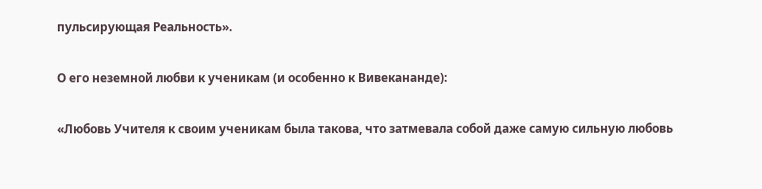пульсирующая Реальность».

О его неземной любви к ученикам (и особенно к Вивекананде):

«Любовь Учителя к своим ученикам была такова, что затмевала собой даже самую сильную любовь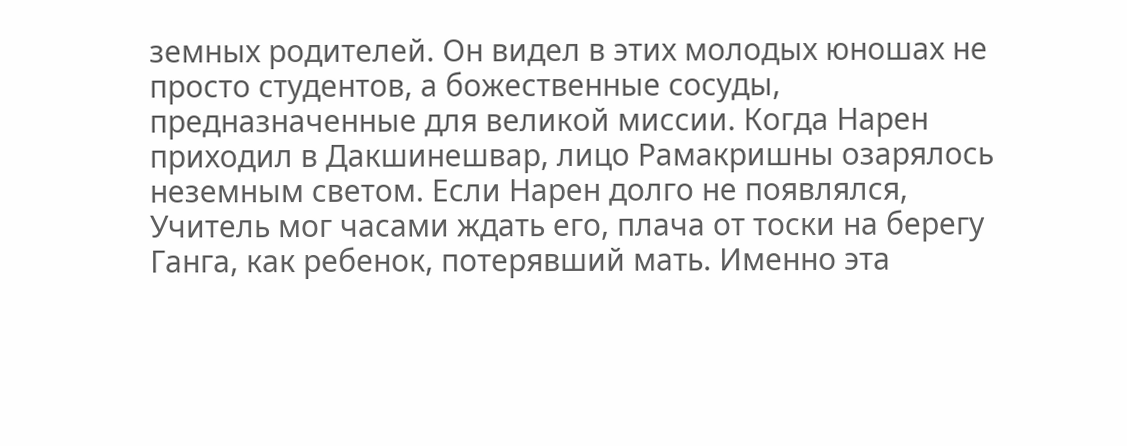земных родителей. Он видел в этих молодых юношах не просто студентов, а божественные сосуды, предназначенные для великой миссии. Когда Нарен приходил в Дакшинешвар, лицо Рамакришны озарялось неземным светом. Если Нарен долго не появлялся, Учитель мог часами ждать его, плача от тоски на берегу Ганга, как ребенок, потерявший мать. Именно эта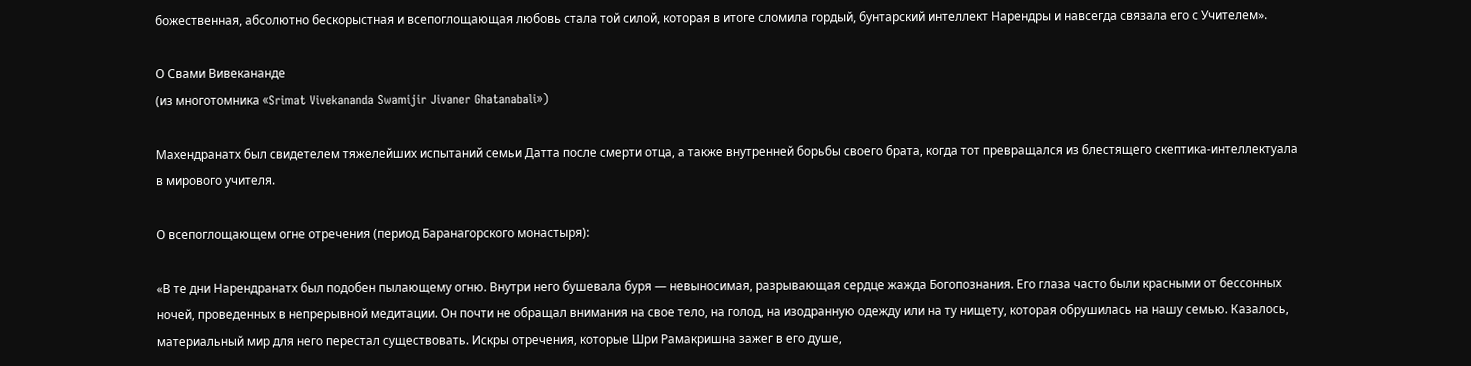божественная, абсолютно бескорыстная и всепоглощающая любовь стала той силой, которая в итоге сломила гордый, бунтарский интеллект Нарендры и навсегда связала его с Учителем».

О Свами Вивекананде
(из многотомника «Srimat Vivekananda Swamijir Jivaner Ghatanabali»)

Махендранатх был свидетелем тяжелейших испытаний семьи Датта после смерти отца, а также внутренней борьбы своего брата, когда тот превращался из блестящего скептика-интеллектуала в мирового учителя.

О всепоглощающем огне отречения (период Баранагорского монастыря):

«В те дни Нарендранатх был подобен пылающему огню. Внутри него бушевала буря — невыносимая, разрывающая сердце жажда Богопознания. Его глаза часто были красными от бессонных ночей, проведенных в непрерывной медитации. Он почти не обращал внимания на свое тело, на голод, на изодранную одежду или на ту нищету, которая обрушилась на нашу семью. Казалось, материальный мир для него перестал существовать. Искры отречения, которые Шри Рамакришна зажег в его душе,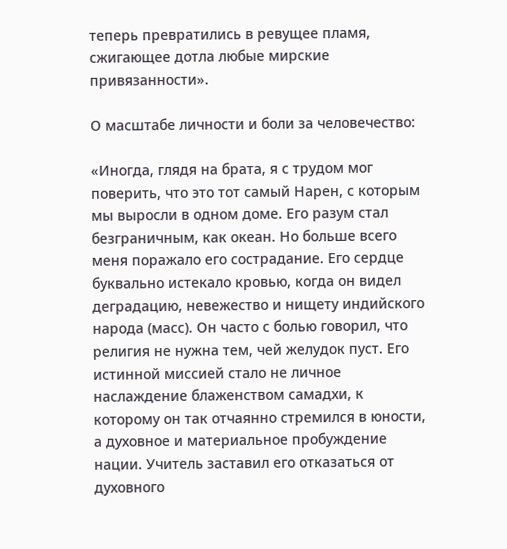теперь превратились в ревущее пламя, сжигающее дотла любые мирские привязанности».

О масштабе личности и боли за человечество:

«Иногда, глядя на брата, я с трудом мог поверить, что это тот самый Нарен, с которым мы выросли в одном доме. Его разум стал безграничным, как океан. Но больше всего меня поражало его сострадание. Его сердце буквально истекало кровью, когда он видел деградацию, невежество и нищету индийского народа (масс). Он часто с болью говорил, что религия не нужна тем, чей желудок пуст. Его истинной миссией стало не личное наслаждение блаженством самадхи, к которому он так отчаянно стремился в юности, а духовное и материальное пробуждение нации. Учитель заставил его отказаться от духовного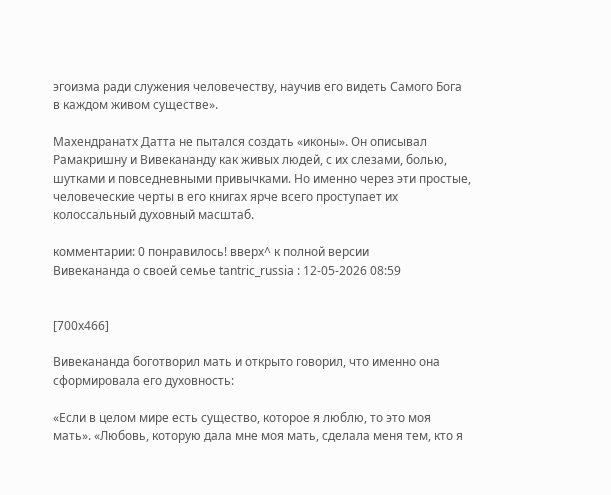эгоизма ради служения человечеству, научив его видеть Самого Бога в каждом живом существе».

Махендранатх Датта не пытался создать «иконы». Он описывал Рамакришну и Вивекананду как живых людей, с их слезами, болью, шутками и повседневными привычками. Но именно через эти простые, человеческие черты в его книгах ярче всего проступает их колоссальный духовный масштаб.

комментарии: 0 понравилось! вверх^ к полной версии
Вивекананда о своей семье tantric_russia : 12-05-2026 08:59


[700x466]

Вивекананда боготворил мать и открыто говорил, что именно она сформировала его духовность:

«Если в целом мире есть существо, которое я люблю, то это моя мать». «Любовь, которую дала мне моя мать, сделала меня тем, кто я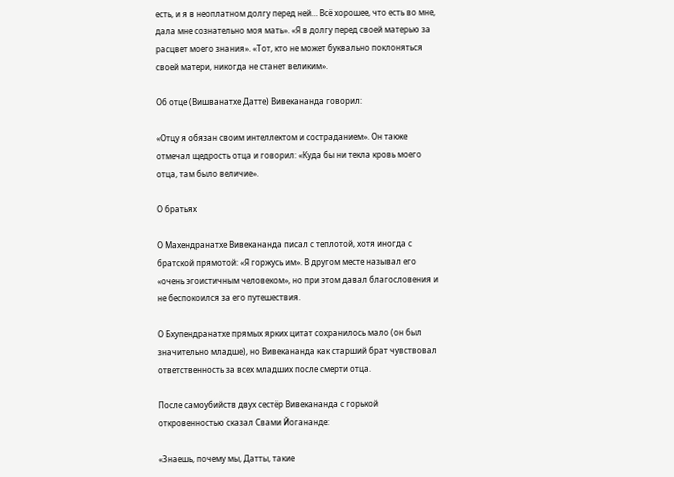есть, и я в неоплатном долгу перед ней… Всё хорошее, что есть во мне, дала мне сознательно моя мать». «Я в долгу перед своей матерью за расцвет моего знания». «Тот, кто не может буквально поклоняться своей матери, никогда не станет великим».

Об отце (Вишванатхе Датте) Вивекананда говорил:

«Отцу я обязан своим интеллектом и состраданием». Он также отмечал щедрость отца и говорил: «Куда бы ни текла кровь моего отца, там было величие».

О братьях

О Махендранатхе Вивекананда писал с теплотой, хотя иногда с братской прямотой: «Я горжусь им». В другом месте называл его «очень эгоистичным человеком», но при этом давал благословения и не беспокоился за его путешествия.

О Бхупендранатхе прямых ярких цитат сохранилось мало (он был значительно младше), но Вивекананда как старший брат чувствовал ответственность за всех младших после смерти отца.

После самоубийств двух сестёр Вивекананда с горькой откровенностью сказал Свами Йогананде:

«Знаешь, почему мы, Датты, такие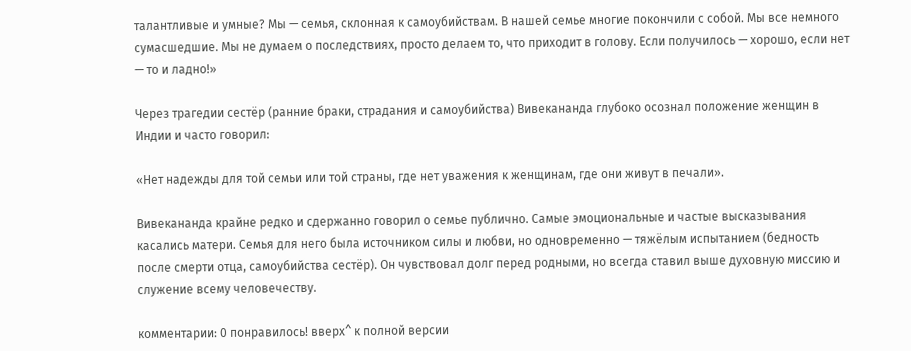талантливые и умные? Мы — семья, склонная к самоубийствам. В нашей семье многие покончили с собой. Мы все немного сумасшедшие. Мы не думаем о последствиях, просто делаем то, что приходит в голову. Если получилось — хорошо, если нет — то и ладно!»

Через трагедии сестёр (ранние браки, страдания и самоубийства) Вивекананда глубоко осознал положение женщин в Индии и часто говорил:

«Нет надежды для той семьи или той страны, где нет уважения к женщинам, где они живут в печали».

Вивекананда крайне редко и сдержанно говорил о семье публично. Самые эмоциональные и частые высказывания касались матери. Семья для него была источником силы и любви, но одновременно — тяжёлым испытанием (бедность после смерти отца, самоубийства сестёр). Он чувствовал долг перед родными, но всегда ставил выше духовную миссию и служение всему человечеству.

комментарии: 0 понравилось! вверх^ к полной версии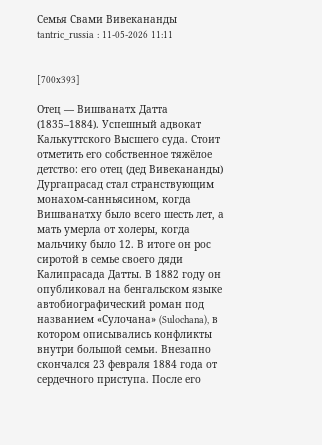Семья Свами Вивекананды tantric_russia : 11-05-2026 11:11


[700x393]

Отец — Вишванатх Датта (1835–1884). Успешный адвокат Калькуттского Высшего суда. Стоит отметить его собственное тяжёлое детство: его отец (дед Вивекананды) Дургапрасад стал странствующим монахом-санньясином, когда Вишванатху было всего шесть лет, а мать умерла от холеры, когда мальчику было 12. В итоге он рос сиротой в семье своего дяди Калипрасада Датты. В 1882 году он опубликовал на бенгальском языке автобиографический роман под названием «Сулочана» (Sulochana), в котором описывались конфликты внутри большой семьи. Внезапно скончался 23 февраля 1884 года от сердечного приступа. После его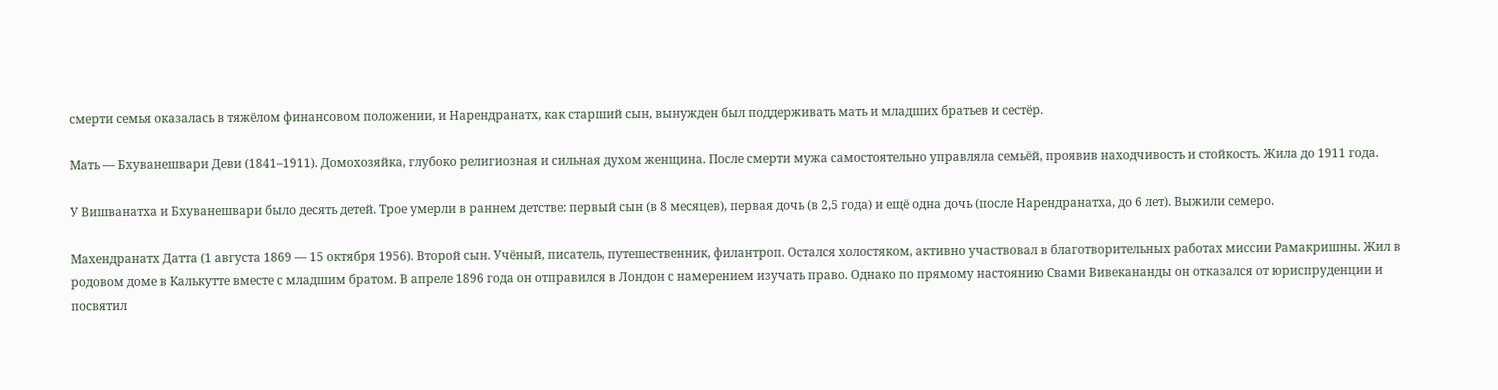смерти семья оказалась в тяжёлом финансовом положении, и Нарендранатх, как старший сын, вынужден был поддерживать мать и младших братьев и сестёр.

Мать — Бхуванешвари Деви (1841–1911). Домохозяйка, глубоко религиозная и сильная духом женщина. После смерти мужа самостоятельно управляла семьёй, проявив находчивость и стойкость. Жила до 1911 года.

У Вишванатха и Бхуванешвари было десять детей. Трое умерли в раннем детстве: первый сын (в 8 месяцев), первая дочь (в 2,5 года) и ещё одна дочь (после Нарендранатха, до 6 лет). Выжили семеро.

Махендранатх Датта (1 августа 1869 — 15 октября 1956). Второй сын. Учёный, писатель, путешественник, филантроп. Остался холостяком, активно участвовал в благотворительных работах миссии Рамакришны. Жил в родовом доме в Калькутте вместе с младшим братом. В апреле 1896 года он отправился в Лондон с намерением изучать право. Однако по прямому настоянию Свами Вивекананды он отказался от юриспруденции и посвятил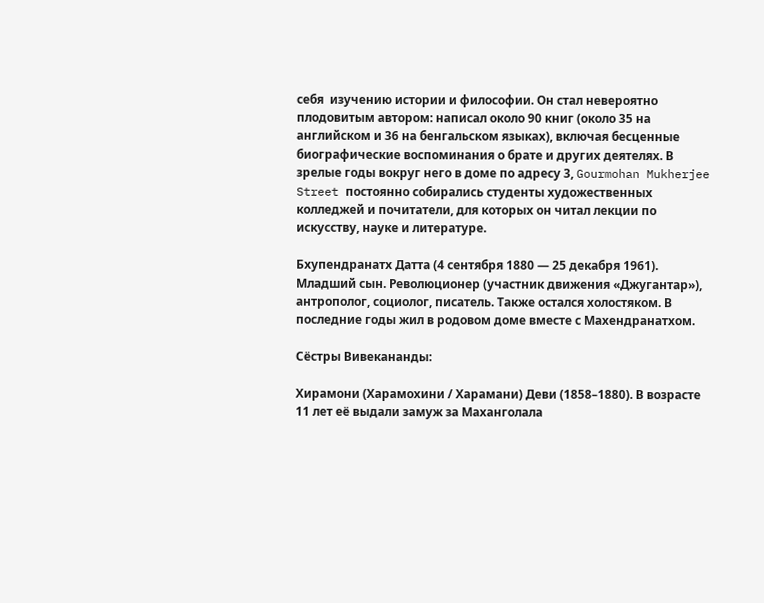себя  изучению истории и философии. Он стал невероятно плодовитым автором: написал около 90 книг (около 35 на английском и 36 на бенгальском языках), включая бесценные биографические воспоминания о брате и других деятелях. В зрелые годы вокруг него в доме по адресу 3, Gourmohan Mukherjee Street постоянно собирались студенты художественных колледжей и почитатели, для которых он читал лекции по искусству, науке и литературе.

Бхупендранатх Датта (4 сентября 1880 — 25 декабря 1961). Младший сын. Революционер (участник движения «Джугантар»), антрополог, социолог, писатель. Также остался холостяком. В последние годы жил в родовом доме вместе с Махендранатхом.

Сёстры Вивекананды:

Хирамони (Харамохини / Харамани) Деви (1858–1880). В возрасте 11 лет её выдали замуж за Маханголала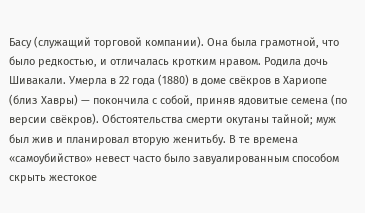Басу (служащий торговой компании). Она была грамотной, что было редкостью, и отличалась кротким нравом. Родила дочь Шивакали. Умерла в 22 года (1880) в доме свёкров в Хариопе (близ Хавры) — покончила с собой, приняв ядовитые семена (по версии свёкров). Обстоятельства смерти окутаны тайной; муж был жив и планировал вторую женитьбу. В те времена «самоубийство» невест часто было завуалированным способом скрыть жестокое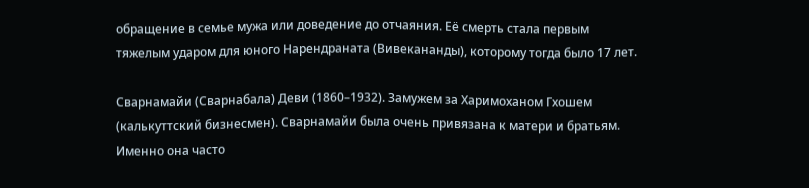обращение в семье мужа или доведение до отчаяния. Её смерть стала первым тяжелым ударом для юного Нарендраната (Вивекананды), которому тогда было 17 лет.

Сварнамайи (Сварнабала) Деви (1860–1932). Замужем за Харимоханом Гхошем (калькуттский бизнесмен). Сварнамайи была очень привязана к матери и братьям. Именно она часто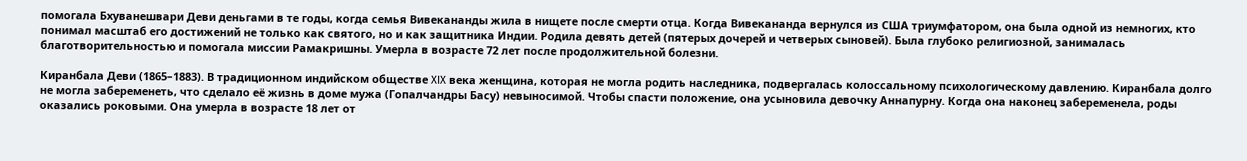помогала Бхуванешвари Деви деньгами в те годы, когда семья Вивекананды жила в нищете после смерти отца. Когда Вивекананда вернулся из США триумфатором, она была одной из немногих, кто понимал масштаб его достижений не только как святого, но и как защитника Индии. Родила девять детей (пятерых дочерей и четверых сыновей). Была глубоко религиозной, занималась благотворительностью и помогала миссии Рамакришны. Умерла в возрасте 72 лет после продолжительной болезни.

Киранбала Деви (1865–1883). В традиционном индийском обществе XIX века женщина, которая не могла родить наследника, подвергалась колоссальному психологическому давлению. Киранбала долго не могла забеременеть, что сделало её жизнь в доме мужа (Гопалчандры Басу) невыносимой. Чтобы спасти положение, она усыновила девочку Аннапурну. Когда она наконец забеременела, роды оказались роковыми. Она умерла в возрасте 18 лет от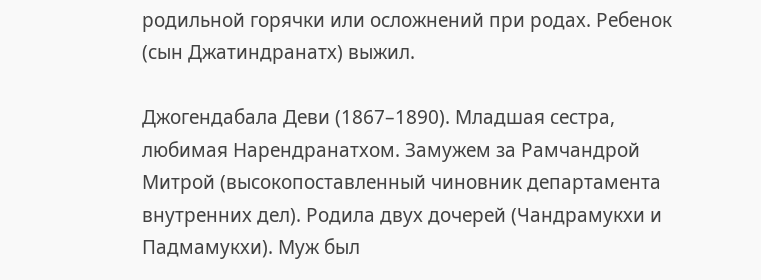родильной горячки или осложнений при родах. Ребенок (сын Джатиндранатх) выжил.

Джогендабала Деви (1867–1890). Младшая сестра, любимая Нарендранатхом. Замужем за Рамчандрой Митрой (высокопоставленный чиновник департамента внутренних дел). Родила двух дочерей (Чандрамукхи и Падмамукхи). Муж был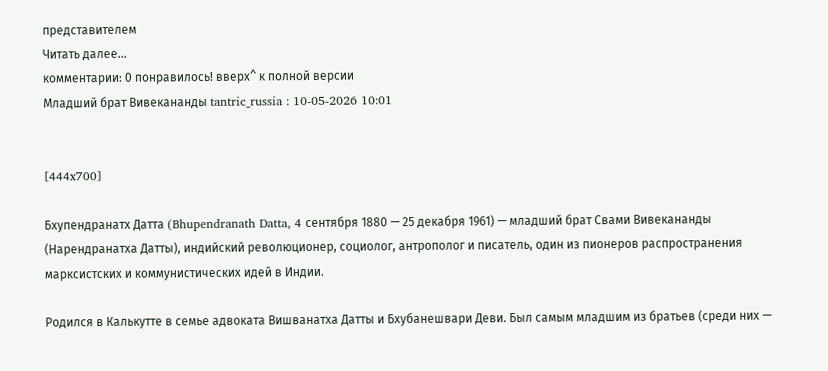представителем
Читать далее...
комментарии: 0 понравилось! вверх^ к полной версии
Младший брат Вивекананды tantric_russia : 10-05-2026 10:01


[444x700]

Бхупендранатх Датта (Bhupendranath Datta, 4 сентября 1880 — 25 декабря 1961) — младший брат Свами Вивекананды (Нарендранатха Датты), индийский революционер, социолог, антрополог и писатель, один из пионеров распространения марксистских и коммунистических идей в Индии.

Родился в Калькутте в семье адвоката Вишванатха Датты и Бхубанешвари Деви. Был самым младшим из братьев (среди них —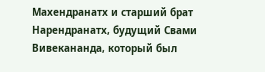Махендранатх и старший брат Нарендранатх, будущий Свами Вивекананда, который был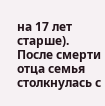на 17 лет старше). После смерти отца семья столкнулась с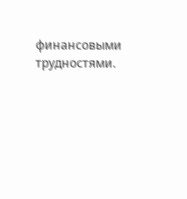финансовыми трудностями.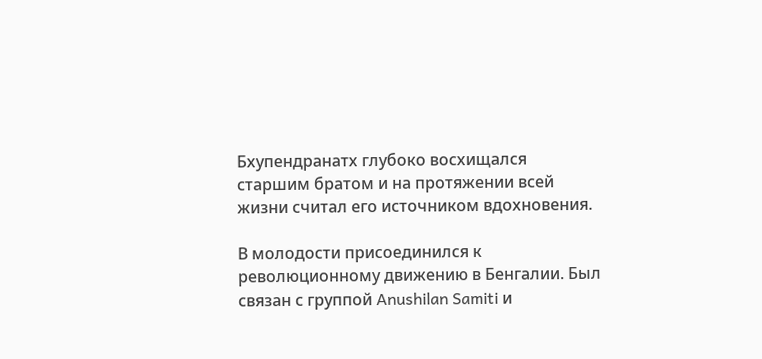Бхупендранатх глубоко восхищался старшим братом и на протяжении всей жизни считал его источником вдохновения.

В молодости присоединился к революционному движению в Бенгалии. Был связан с группой Anushilan Samiti и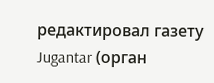редактировал газету Jugantar (орган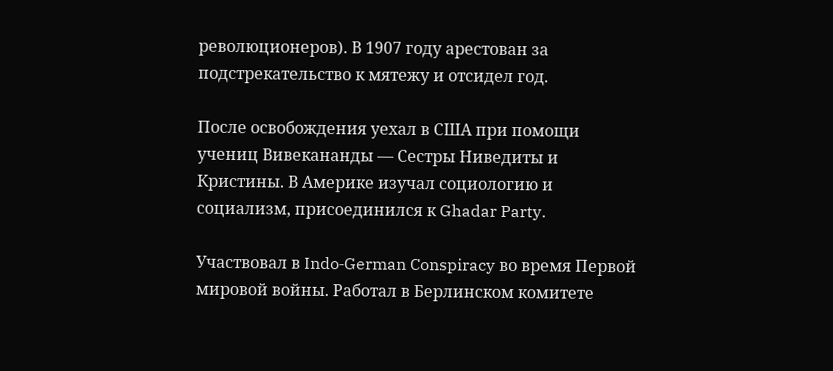революционеров). В 1907 году арестован за подстрекательство к мятежу и отсидел год.

После освобождения уехал в США при помощи учениц Вивекананды — Сестры Ниведиты и Кристины. В Америке изучал социологию и социализм, присоединился к Ghadar Party.

Участвовал в Indo‑German Conspiracy во время Первой мировой войны. Работал в Берлинском комитете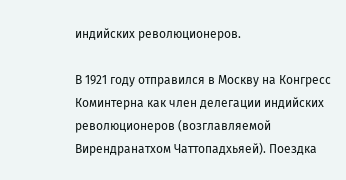индийских революционеров.

В 1921 году отправился в Москву на Конгресс Коминтерна как член делегации индийских революционеров (возглавляемой Вирендранатхом Чаттопадхьяей). Поездка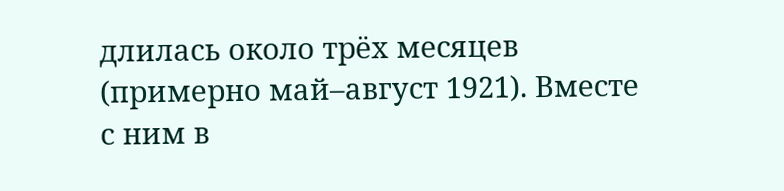длилась около трёх месяцев (примерно май–август 1921). Вместе с ним в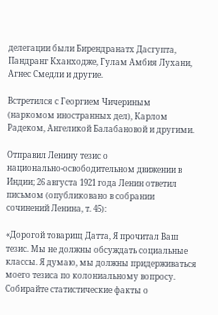делегации были Бирендранатх Дасгупта, Пандранг Кханходже, Гулам Амбия Лухани, Агнес Смедли и другие.

Встретился с Георгием Чичериным (наркомом иностранных дел), Карлом Радеком, Ангеликой Балабановой и другими.

Отправил Ленину тезис о национально‑освободительном движении в Индии; 26 августа 1921 года Ленин ответил письмом (опубликовано в собрании сочинений Ленина, т. 45):

«Дорогой товарищ Датта, Я прочитал Ваш тезис. Мы не должны обсуждать социальные классы. Я думаю, мы должны придерживаться моего тезиса по колониальному вопросу. Собирайте статистические факты о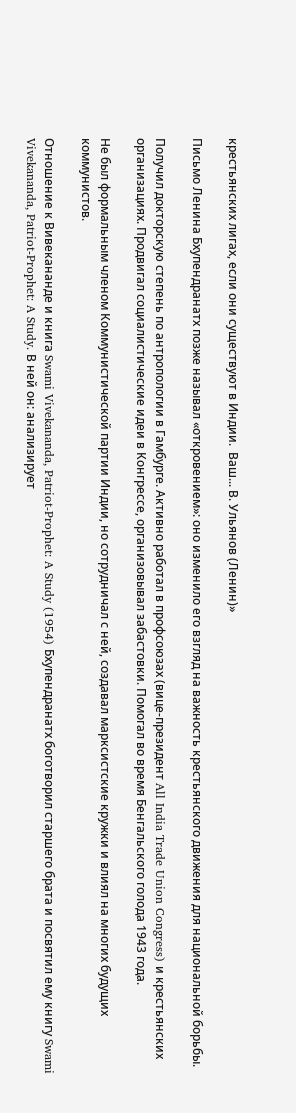крестьянских лигах, если они существуют в Индии.  Ваш... В. Ульянов (Ленин)»

Письмо Ленина Бхупендранатх позже называл «откровением»: оно изменило его взгляд на важность крестьянского движения для национальной борьбы.

Получил докторскую степень по антропологии в Гамбурге. Активно работал в профсоюзах (вице‑президент All India Trade Union Congress) и крестьянских организациях. Продвигал социалистические идеи в Конгрессе, организовывал забастовки. Помогал во время Бенгальского голода 1943 года.

Не был формальным членом Коммунистической партии Индии, но сотрудничал с ней, создавал марксистские кружки и влиял на многих будущих коммунистов.

Отношение к Вивекананде и книга Swami Vivekananda, Patriot‑Prophet: A Study (1954) Бхупендранатх боготворил старшего брата и посвятил ему книгу Swami Vivekananda, Patriot‑Prophet: A Study. В ней он: анализирует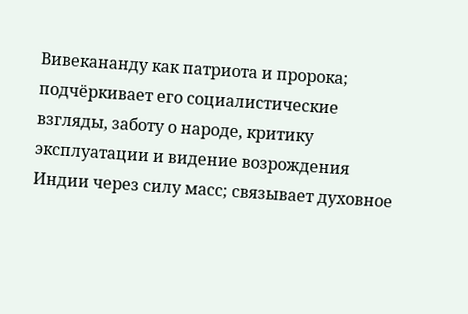Вивекананду как патриота и пророка; подчёркивает его социалистические взгляды, заботу о народе, критику эксплуатации и видение возрождения Индии через силу масс; связывает духовное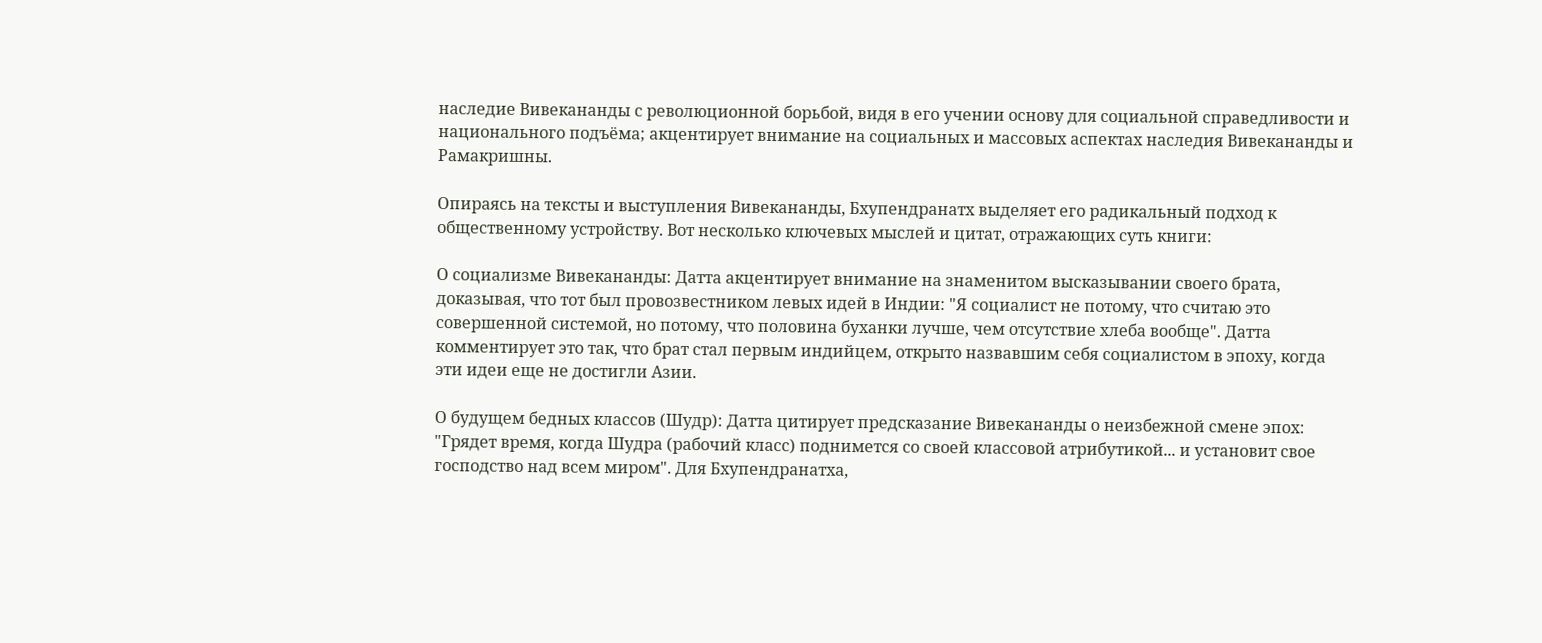наследие Вивекананды с революционной борьбой, видя в его учении основу для социальной справедливости и национального подъёма; акцентирует внимание на социальных и массовых аспектах наследия Вивекананды и Рамакришны.

Опираясь на тексты и выступления Вивекананды, Бхупендранатх выделяет его радикальный подход к общественному устройству. Вот несколько ключевых мыслей и цитат, отражающих суть книги:

О социализме Вивекананды: Датта акцентирует внимание на знаменитом высказывании своего брата, доказывая, что тот был провозвестником левых идей в Индии: "Я социалист не потому, что считаю это совершенной системой, но потому, что половина буханки лучше, чем отсутствие хлеба вообще". Датта комментирует это так, что брат стал первым индийцем, открыто назвавшим себя социалистом в эпоху, когда эти идеи еще не достигли Азии.

О будущем бедных классов (Шудр): Датта цитирует предсказание Вивекананды о неизбежной смене эпох: "Грядет время, когда Шудра (рабочий класс) поднимется со своей классовой атрибутикой... и установит свое господство над всем миром". Для Бхупендранатха,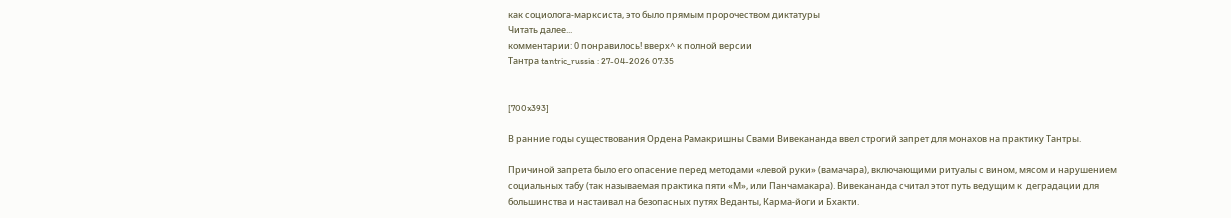как социолога-марксиста, это было прямым пророчеством диктатуры
Читать далее...
комментарии: 0 понравилось! вверх^ к полной версии
Тантра tantric_russia : 27-04-2026 07:35


[700x393]

В ранние годы существования Ордена Рамакришны Свами Вивекананда ввел строгий запрет для монахов на практику Тантры.

Причиной запрета было его опасение перед методами «левой руки» (вамачара), включающими ритуалы с вином, мясом и нарушением социальных табу (так называемая практика пяти «М», или Панчамакара). Вивекананда считал этот путь ведущим к  деградации для большинства и настаивал на безопасных путях Веданты, Карма-йоги и Бхакти.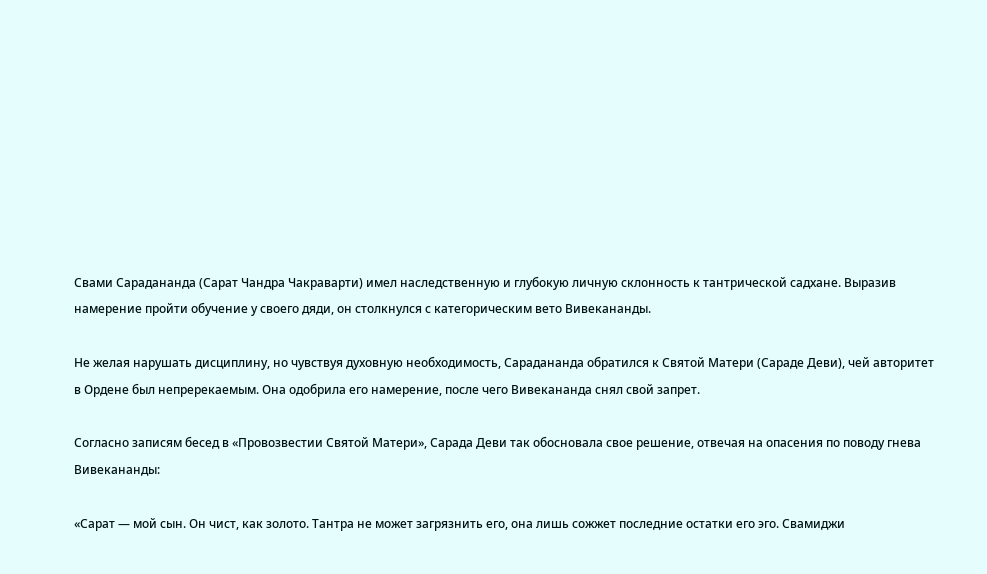Свами Сарадананда (Сарат Чандра Чакраварти) имел наследственную и глубокую личную склонность к тантрической садхане. Выразив намерение пройти обучение у своего дяди, он столкнулся с категорическим вето Вивекананды.

Не желая нарушать дисциплину, но чувствуя духовную необходимость, Сарадананда обратился к Святой Матери (Сараде Деви), чей авторитет в Ордене был непререкаемым. Она одобрила его намерение, после чего Вивекананда снял свой запрет.

Согласно записям бесед в «Провозвестии Святой Матери», Сарада Деви так обосновала свое решение, отвечая на опасения по поводу гнева Вивекананды:

«Сарат — мой сын. Он чист, как золото. Тантра не может загрязнить его, она лишь сожжет последние остатки его эго. Свамиджи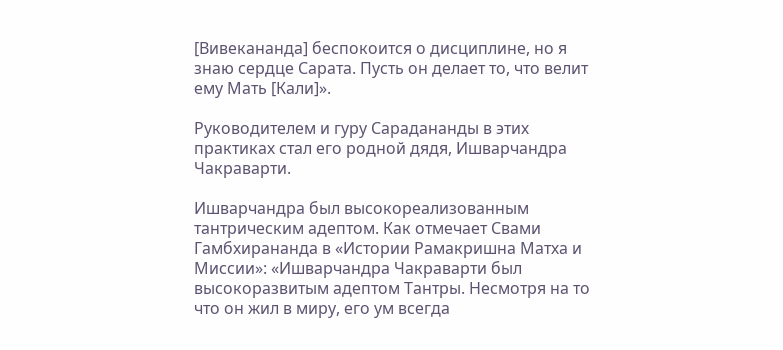[Вивекананда] беспокоится о дисциплине, но я знаю сердце Сарата. Пусть он делает то, что велит ему Мать [Кали]».

Руководителем и гуру Сарадананды в этих практиках стал его родной дядя, Ишварчандра Чакраварти.

Ишварчандра был высокореализованным тантрическим адептом. Как отмечает Свами Гамбхирананда в «Истории Рамакришна Матха и Миссии»: «Ишварчандра Чакраварти был высокоразвитым адептом Тантры. Несмотря на то что он жил в миру, его ум всегда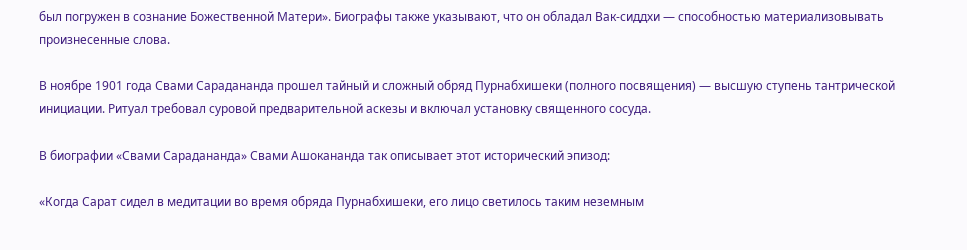был погружен в сознание Божественной Матери». Биографы также указывают, что он обладал Вак-сиддхи — способностью материализовывать произнесенные слова.

В ноябре 1901 года Свами Сарадананда прошел тайный и сложный обряд Пурнабхишеки (полного посвящения) — высшую ступень тантрической инициации. Ритуал требовал суровой предварительной аскезы и включал установку священного сосуда.

В биографии «Свами Сарадананда» Свами Ашокананда так описывает этот исторический эпизод:

«Когда Сарат сидел в медитации во время обряда Пурнабхишеки, его лицо светилось таким неземным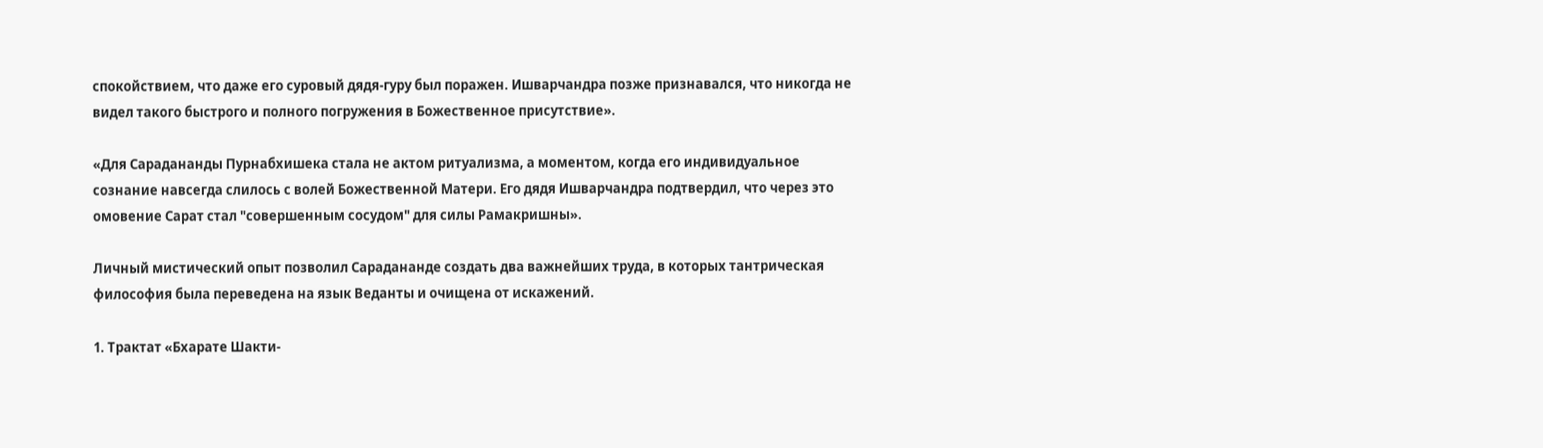спокойствием, что даже его суровый дядя-гуру был поражен. Ишварчандра позже признавался, что никогда не видел такого быстрого и полного погружения в Божественное присутствие».

«Для Сарадананды Пурнабхишека стала не актом ритуализма, а моментом, когда его индивидуальное сознание навсегда слилось с волей Божественной Матери. Его дядя Ишварчандра подтвердил, что через это омовение Сарат стал "совершенным сосудом" для силы Рамакришны».

Личный мистический опыт позволил Сарадананде создать два важнейших труда, в которых тантрическая философия была переведена на язык Веданты и очищена от искажений.

1. Трактат «Бхарате Шакти-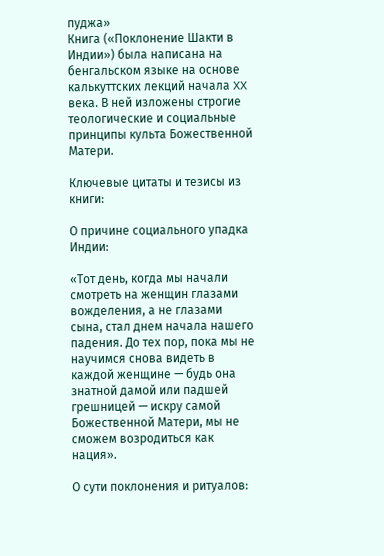пуджа»
Книга («Поклонение Шакти в Индии») была написана на бенгальском языке на основе калькуттских лекций начала XX века. В ней изложены строгие теологические и социальные принципы культа Божественной Матери.

Ключевые цитаты и тезисы из книги:

О причине социального упадка Индии:

«Тот день, когда мы начали смотреть на женщин глазами вожделения, а не глазами сына, стал днем начала нашего падения. До тех пор, пока мы не научимся снова видеть в каждой женщине — будь она знатной дамой или падшей грешницей — искру самой Божественной Матери, мы не сможем возродиться как нация».

О сути поклонения и ритуалов: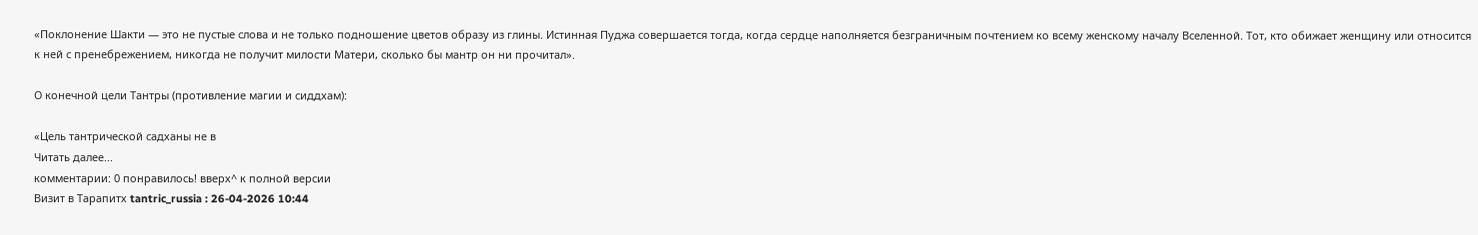«Поклонение Шакти — это не пустые слова и не только подношение цветов образу из глины. Истинная Пуджа совершается тогда, когда сердце наполняется безграничным почтением ко всему женскому началу Вселенной. Тот, кто обижает женщину или относится к ней с пренебрежением, никогда не получит милости Матери, сколько бы мантр он ни прочитал».

О конечной цели Тантры (противление магии и сиддхам):

«Цель тантрической садханы не в
Читать далее...
комментарии: 0 понравилось! вверх^ к полной версии
Визит в Тарапитх tantric_russia : 26-04-2026 10:44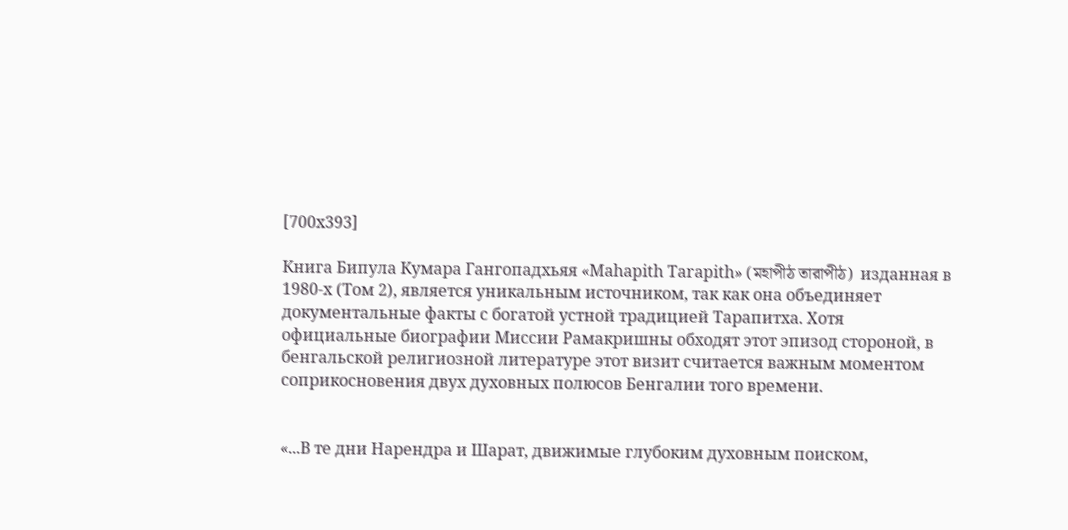[700x393]

Книга Бипула Кумара Гангопадхьяя «Mahapith Tarapith» (মহাপীঠ তারাপীঠ)  изданная в 1980-х (Том 2), является уникальным источником, так как она объединяет документальные факты с богатой устной традицией Тарапитха. Хотя официальные биографии Миссии Рамакришны обходят этот эпизод стороной, в бенгальской религиозной литературе этот визит считается важным моментом соприкосновения двух духовных полюсов Бенгалии того времени.


«...В те дни Нарендра и Шарат, движимые глубоким духовным поиском,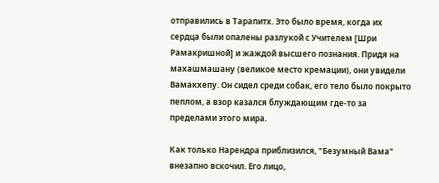отправились в Тарапитх. Это было время, когда их сердца были опалены разлукой с Учителем [Шри Рамакришной] и жаждой высшего познания. Придя на махашмашану (великое место кремации), они увидели Вамакхепу. Он сидел среди собак, его тело было покрыто пеплом, а взор казался блуждающим где-то за пределами этого мира.

Как только Нарендра приблизился, "Безумный Вама" внезапно вскочил. Его лицо,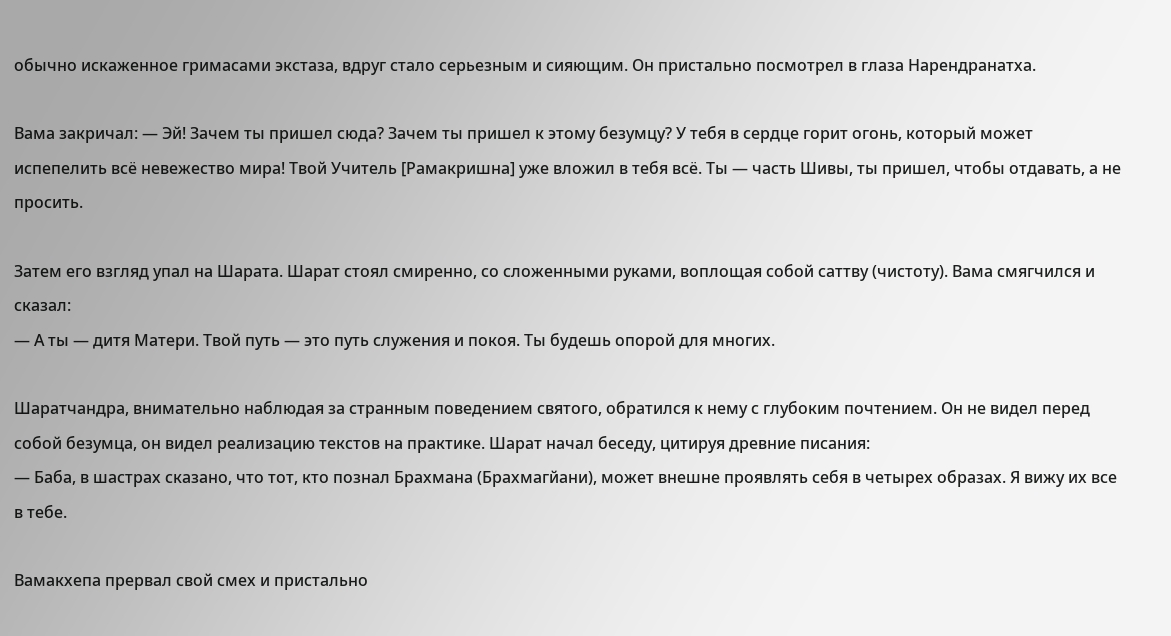обычно искаженное гримасами экстаза, вдруг стало серьезным и сияющим. Он пристально посмотрел в глаза Нарендранатха.

Вама закричал: — Эй! Зачем ты пришел сюда? Зачем ты пришел к этому безумцу? У тебя в сердце горит огонь, который может испепелить всё невежество мира! Твой Учитель [Рамакришна] уже вложил в тебя всё. Ты — часть Шивы, ты пришел, чтобы отдавать, а не просить.

Затем его взгляд упал на Шарата. Шарат стоял смиренно, со сложенными руками, воплощая собой саттву (чистоту). Вама смягчился и сказал:
— А ты — дитя Матери. Твой путь — это путь служения и покоя. Ты будешь опорой для многих.

Шаратчандра, внимательно наблюдая за странным поведением святого, обратился к нему с глубоким почтением. Он не видел перед собой безумца, он видел реализацию текстов на практике. Шарат начал беседу, цитируя древние писания:
— Баба, в шастрах сказано, что тот, кто познал Брахмана (Брахмагйани), может внешне проявлять себя в четырех образах. Я вижу их все в тебе.

Вамакхепа прервал свой смех и пристально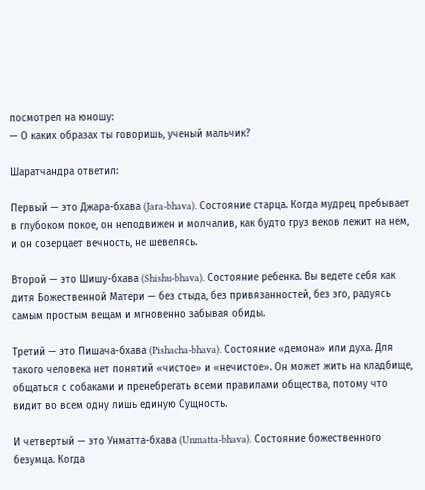посмотрел на юношу:
— О каких образах ты говоришь, ученый мальчик?

Шаратчандра ответил:

Первый — это Джара-бхава (Jara-bhava). Состояние старца. Когда мудрец пребывает в глубоком покое, он неподвижен и молчалив, как будто груз веков лежит на нем, и он созерцает вечность, не шевелясь.

Второй — это Шишу-бхава (Shishu-bhava). Состояние ребенка. Вы ведете себя как дитя Божественной Матери — без стыда, без привязанностей, без эго, радуясь самым простым вещам и мгновенно забывая обиды.

Третий — это Пишача-бхава (Pishacha-bhava). Состояние «демона» или духа. Для такого человека нет понятий «чистое» и «нечистое». Он может жить на кладбище, общаться с собаками и пренебрегать всеми правилами общества, потому что видит во всем одну лишь единую Сущность.

И четвертый — это Унматта-бхава (Unmatta-bhava). Состояние божественного безумца. Когда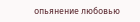опьянение любовью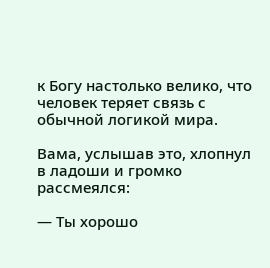к Богу настолько велико, что человек теряет связь с обычной логикой мира.

Вама, услышав это, хлопнул в ладоши и громко рассмеялся:

— Ты хорошо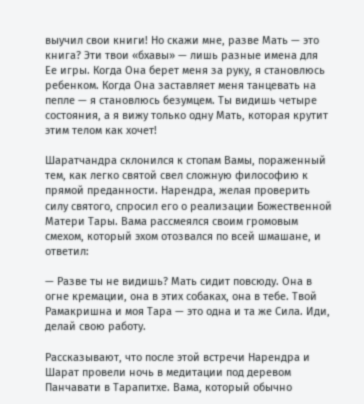выучил свои книги! Но скажи мне, разве Мать — это книга? Эти твои «бхавы» — лишь разные имена для Ее игры. Когда Она берет меня за руку, я становлюсь ребенком. Когда Она заставляет меня танцевать на пепле — я становлюсь безумцем. Ты видишь четыре состояния, а я вижу только одну Мать, которая крутит этим телом как хочет!

Шаратчандра склонился к стопам Вамы, пораженный тем, как легко святой свел сложную философию к прямой преданности. Нарендра, желая проверить силу святого, спросил его о реализации Божественной Матери Тары. Вама рассмеялся своим громовым смехом, который эхом отозвался по всей шмашане, и ответил:

— Разве ты не видишь? Мать сидит повсюду. Она в огне кремации, она в этих собаках, она в тебе. Твой Рамакришна и моя Тара — это одна и та же Сила. Иди, делай свою работу.

Рассказывают, что после этой встречи Нарендра и Шарат провели ночь в медитации под деревом Панчавати в Тарапитхе. Вама, который обычно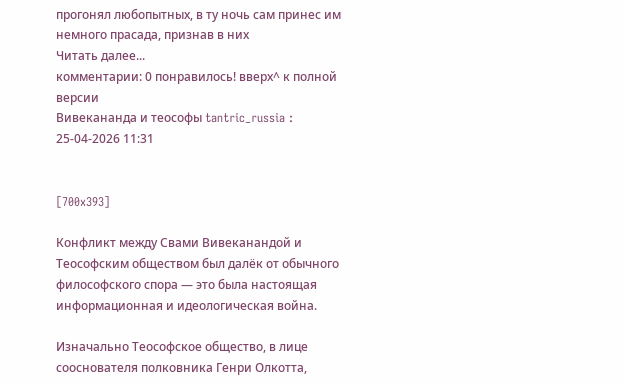прогонял любопытных, в ту ночь сам принес им немного прасада, признав в них
Читать далее...
комментарии: 0 понравилось! вверх^ к полной версии
Вивекананда и теософы tantric_russia : 25-04-2026 11:31


[700x393]

Конфликт между Свами Вивеканандой и Теософским обществом был далёк от обычного философского спора — это была настоящая информационная и идеологическая война.

Изначально Теософское общество, в лице сооснователя полковника Генри Олкотта,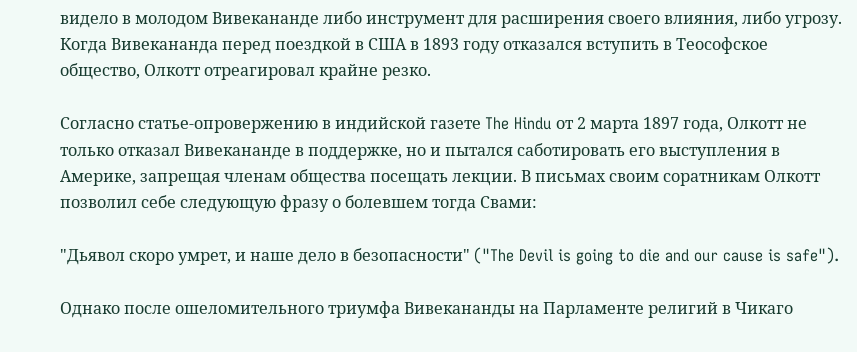видело в молодом Вивекананде либо инструмент для расширения своего влияния, либо угрозу. Когда Вивекананда перед поездкой в США в 1893 году отказался вступить в Теософское общество, Олкотт отреагировал крайне резко.

Согласно статье-опровержению в индийской газете The Hindu от 2 марта 1897 года, Олкотт не только отказал Вивекананде в поддержке, но и пытался саботировать его выступления в Америке, запрещая членам общества посещать лекции. В письмах своим соратникам Олкотт позволил себе следующую фразу о болевшем тогда Свами:

"Дьявол скоро умрет, и наше дело в безопасности" ("The Devil is going to die and our cause is safe").

Однако после ошеломительного триумфа Вивекананды на Парламенте религий в Чикаго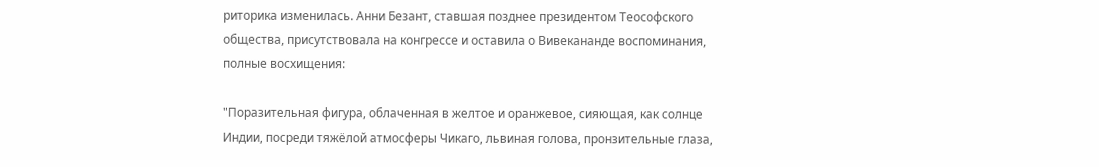риторика изменилась. Анни Безант, ставшая позднее президентом Теософского общества, присутствовала на конгрессе и оставила о Вивекананде воспоминания, полные восхищения:

"Поразительная фигура, облаченная в желтое и оранжевое, сияющая, как солнце Индии, посреди тяжёлой атмосферы Чикаго, львиная голова, пронзительные глаза,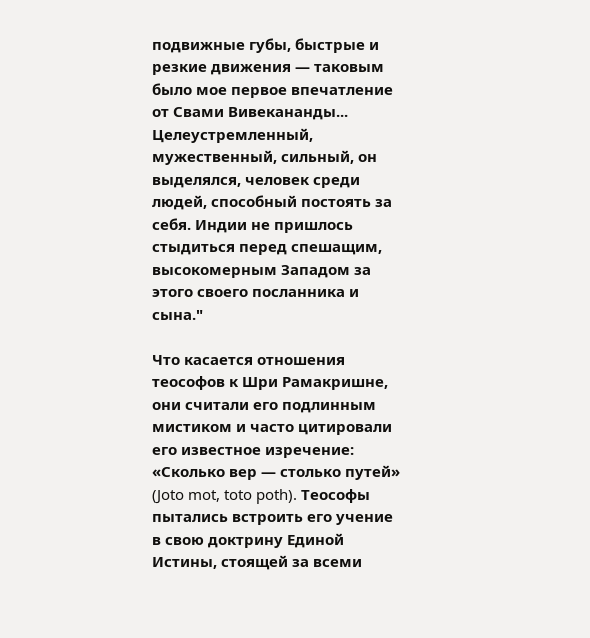подвижные губы, быстрые и резкие движения — таковым было мое первое впечатление от Свами Вивекананды... Целеустремленный, мужественный, сильный, он выделялся, человек среди людей, способный постоять за себя. Индии не пришлось стыдиться перед спешащим, высокомерным Западом за этого своего посланника и сына."

Что касается отношения теософов к Шри Рамакришне, они считали его подлинным мистиком и часто цитировали его известное изречение: «Сколько вер — столько путей» (Joto mot, toto poth). Теософы пытались встроить его учение в свою доктрину Единой Истины, стоящей за всеми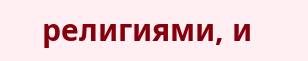религиями, и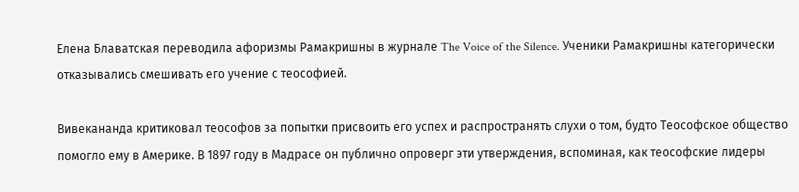Елена Блаватская переводила афоризмы Рамакришны в журнале The Voice of the Silence. Ученики Рамакришны категорически отказывались смешивать его учение с теософией.

Вивекананда критиковал теософов за попытки присвоить его успех и распространять слухи о том, будто Теософское общество помогло ему в Америке. В 1897 году в Мадрасе он публично опроверг эти утверждения, вспоминая, как теософские лидеры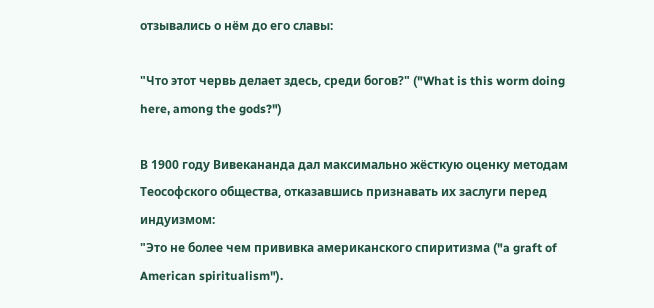отзывались о нём до его славы:

"Что этот червь делает здесь, среди богов?" ("What is this worm doing here, among the gods?")

В 1900 году Вивекананда дал максимально жёсткую оценку методам Теософского общества, отказавшись признавать их заслуги перед индуизмом:
"Это не более чем прививка американского спиритизма ("a graft of American spiritualism").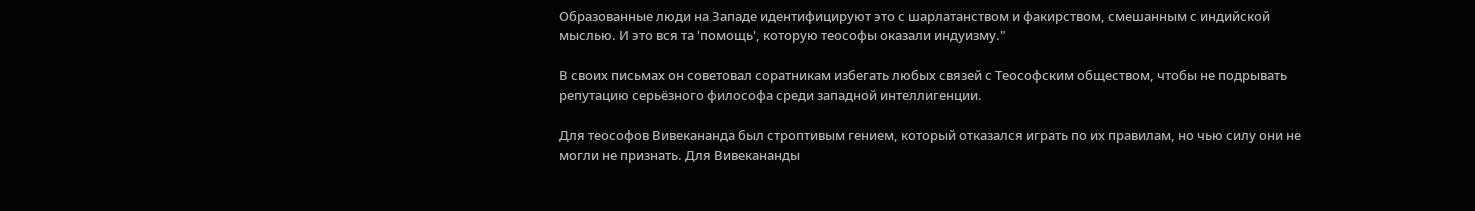Образованные люди на Западе идентифицируют это с шарлатанством и факирством, смешанным с индийской мыслью. И это вся та 'помощь', которую теософы оказали индуизму."

В своих письмах он советовал соратникам избегать любых связей с Теософским обществом, чтобы не подрывать репутацию серьёзного философа среди западной интеллигенции.

Для теософов Вивекананда был строптивым гением, который отказался играть по их правилам, но чью силу они не могли не признать. Для Вивекананды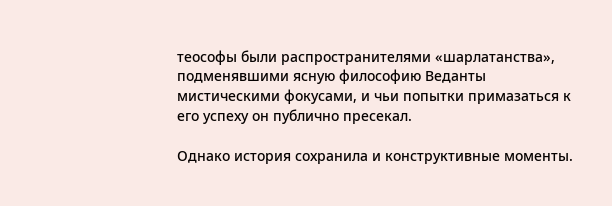теософы были распространителями «шарлатанства», подменявшими ясную философию Веданты мистическими фокусами, и чьи попытки примазаться к его успеху он публично пресекал.

Однако история сохранила и конструктивные моменты.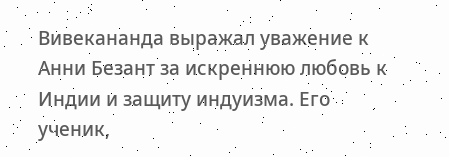Вивекананда выражал уважение к Анни Безант за искреннюю любовь к Индии и защиту индуизма. Его ученик,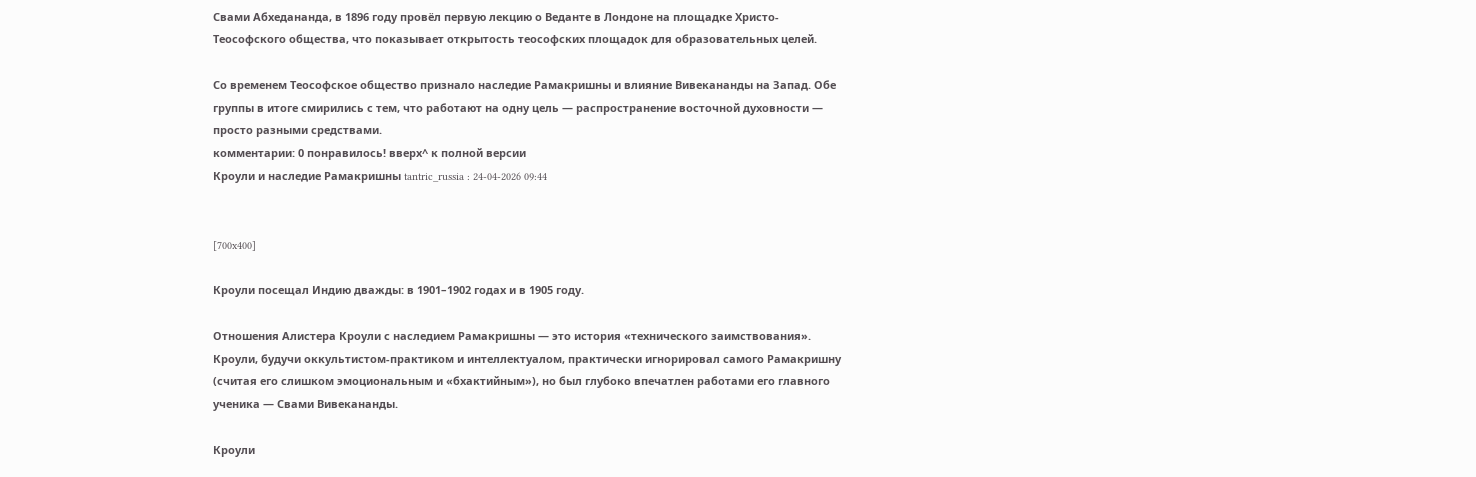Свами Абхедананда, в 1896 году провёл первую лекцию о Веданте в Лондоне на площадке Христо-Теософского общества, что показывает открытость теософских площадок для образовательных целей.

Со временем Теософское общество признало наследие Рамакришны и влияние Вивекананды на Запад. Обе группы в итоге смирились с тем, что работают на одну цель — распространение восточной духовности — просто разными средствами.
комментарии: 0 понравилось! вверх^ к полной версии
Кроули и наследие Рамакришны tantric_russia : 24-04-2026 09:44


[700x400]

Кроули посещал Индию дважды: в 1901–1902 годах и в 1905 году.

Отношения Алистера Кроули с наследием Рамакришны — это история «технического заимствования». Кроули, будучи оккультистом-практиком и интеллектуалом, практически игнорировал самого Рамакришну (считая его слишком эмоциональным и «бхактийным»), но был глубоко впечатлен работами его главного ученика — Свами Вивекананды.

Кроули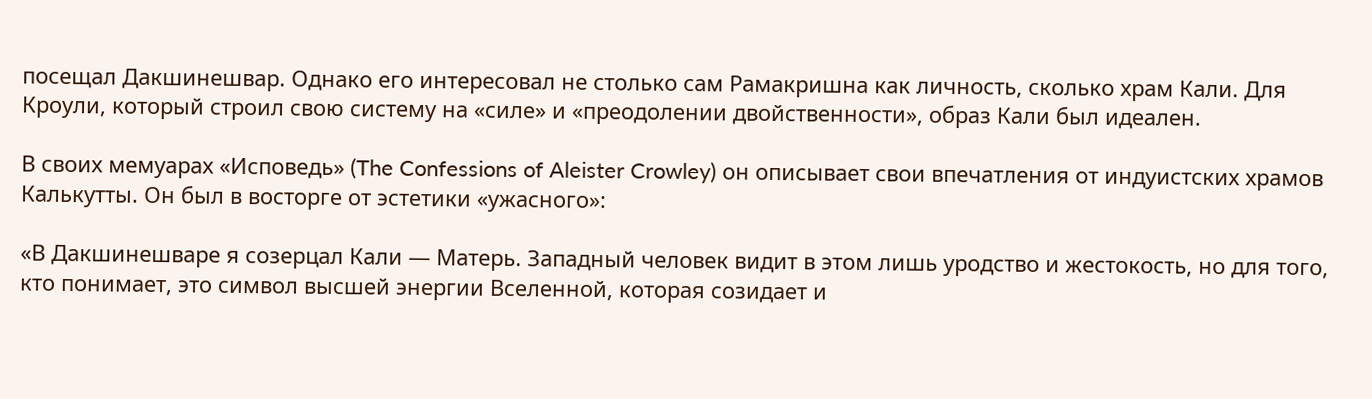посещал Дакшинешвар. Однако его интересовал не столько сам Рамакришна как личность, сколько храм Кали. Для Кроули, который строил свою систему на «силе» и «преодолении двойственности», образ Кали был идеален.

В своих мемуарах «Исповедь» (The Confessions of Aleister Crowley) он описывает свои впечатления от индуистских храмов Калькутты. Он был в восторге от эстетики «ужасного»:

«В Дакшинешваре я созерцал Кали — Матерь. Западный человек видит в этом лишь уродство и жестокость, но для того, кто понимает, это символ высшей энергии Вселенной, которая созидает и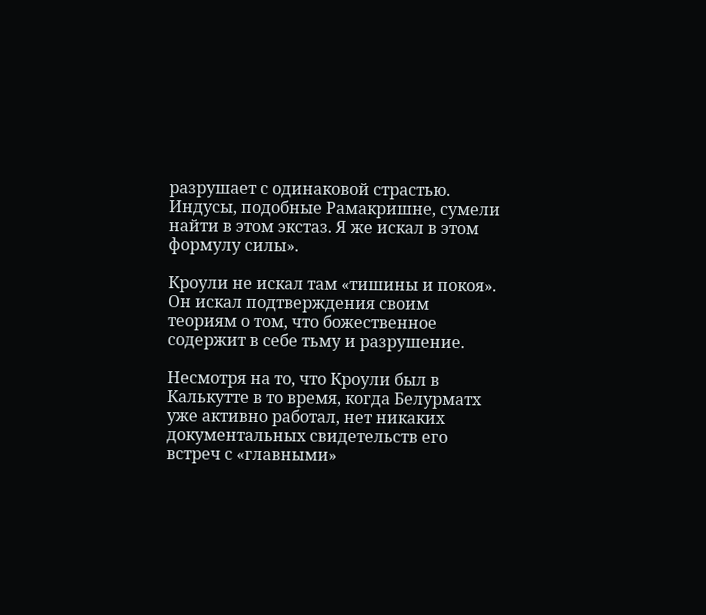разрушает с одинаковой страстью. Индусы, подобные Рамакришне, сумели найти в этом экстаз. Я же искал в этом формулу силы».

Кроули не искал там «тишины и покоя». Он искал подтверждения своим теориям о том, что божественное содержит в себе тьму и разрушение.

Несмотря на то, что Кроули был в Калькутте в то время, когда Белурматх уже активно работал, нет никаких документальных свидетельств его встреч с «главными»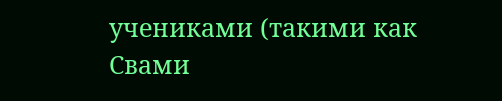учениками (такими как Свами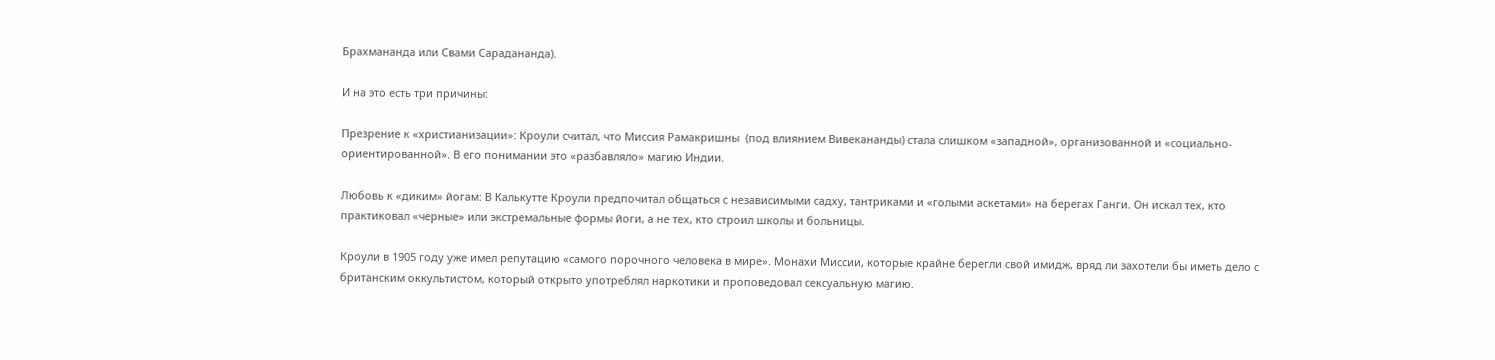Брахмананда или Свами Сарадананда).

И на это есть три причины:

Презрение к «христианизации»: Кроули считал, что Миссия Рамакришны  (под влиянием Вивекананды) стала слишком «западной», организованной и «социально-ориентированной». В его понимании это «разбавляло» магию Индии.

Любовь к «диким» йогам: В Калькутте Кроули предпочитал общаться с независимыми садху, тантриками и «голыми аскетами» на берегах Ганги. Он искал тех, кто практиковал «черные» или экстремальные формы йоги, а не тех, кто строил школы и больницы.

Кроули в 1905 году уже имел репутацию «самого порочного человека в мире». Монахи Миссии, которые крайне берегли свой имидж, вряд ли захотели бы иметь дело с британским оккультистом, который открыто употреблял наркотики и проповедовал сексуальную магию.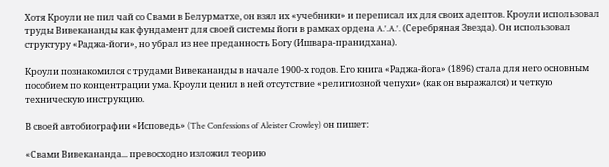Хотя Кроули не пил чай со Свами в Белурматхе, он взял их «учебники» и переписал их для своих адептов. Кроули использовал труды Вивекананды как фундамент для своей системы йоги в рамках ордена A.'.A.'. (Серебряная Звезда). Он использовал структуру «Раджа-йоги», но убрал из нее преданность Богу (Ишвара-пранидхана).

Кроули познакомился с трудами Вивекананды в начале 1900-х годов. Его книга «Раджа-йога» (1896) стала для него основным пособием по концентрации ума. Кроули ценил в ней отсутствие «религиозной чепухи» (как он выражался) и четкую техническую инструкцию.

В своей автобиографии «Исповедь» (The Confessions of Aleister Crowley) он пишет:

«Свами Вивекананда... превосходно изложил теорию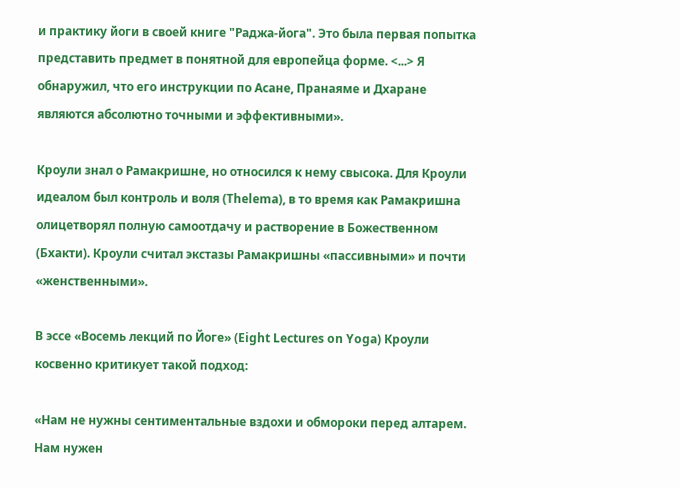и практику йоги в своей книге "Раджа-йога". Это была первая попытка представить предмет в понятной для европейца форме. <...> Я обнаружил, что его инструкции по Асане, Пранаяме и Дхаране являются абсолютно точными и эффективными».

Кроули знал о Рамакришне, но относился к нему свысока. Для Кроули идеалом был контроль и воля (Thelema), в то время как Рамакришна олицетворял полную самоотдачу и растворение в Божественном (Бхакти). Кроули считал экстазы Рамакришны «пассивными» и почти «женственными».

В эссе «Восемь лекций по Йоге» (Eight Lectures on Yoga) Кроули косвенно критикует такой подход:

«Нам не нужны сентиментальные вздохи и обмороки перед алтарем. Нам нужен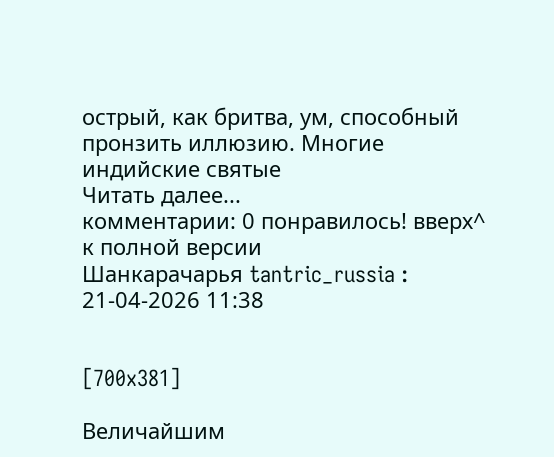острый, как бритва, ум, способный пронзить иллюзию. Многие индийские святые
Читать далее...
комментарии: 0 понравилось! вверх^ к полной версии
Шанкарачарья tantric_russia : 21-04-2026 11:38


[700x381]

Величайшим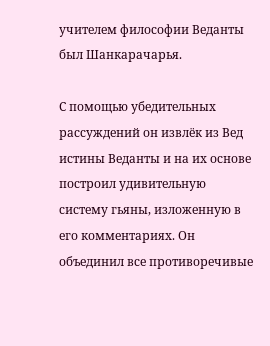учителем философии Веданты был Шанкарачарья.

С помощью убедительных рассуждений он извлёк из Вед истины Веданты и на их основе построил удивительную систему гьяны, изложенную в его комментариях. Он объединил все противоречивые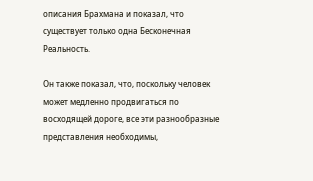описания Брахмана и показал, что существует только одна Бесконечная Реальность.

Он также показал, что, поскольку человек может медленно продвигаться по восходящей дороге, все эти разнообразные представления необходимы,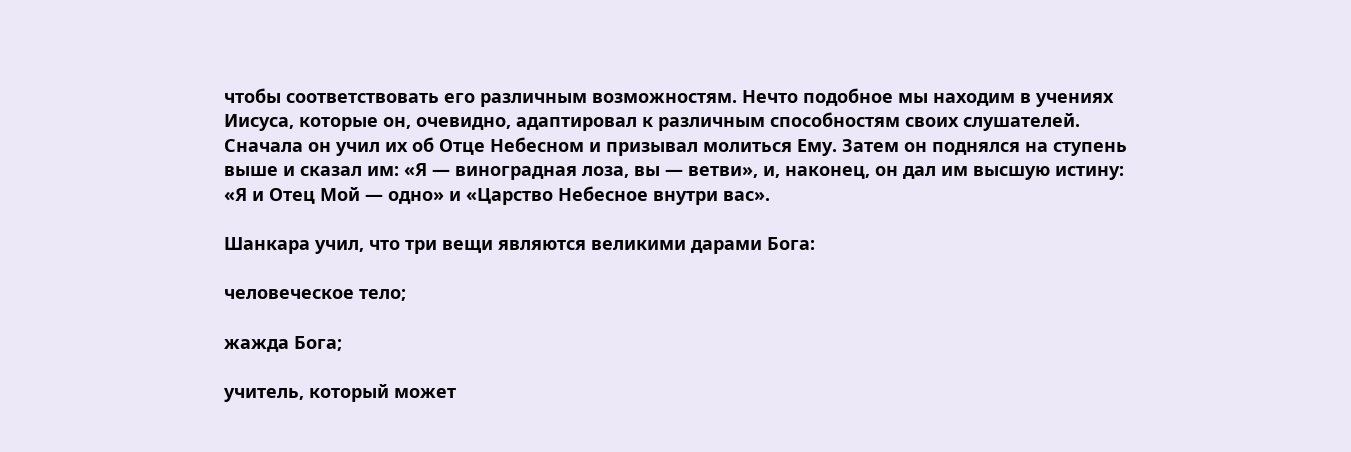чтобы соответствовать его различным возможностям. Нечто подобное мы находим в учениях Иисуса, которые он, очевидно, адаптировал к различным способностям своих слушателей. Сначала он учил их об Отце Небесном и призывал молиться Ему. Затем он поднялся на ступень выше и сказал им: «Я — виноградная лоза, вы — ветви», и, наконец, он дал им высшую истину: «Я и Отец Мой — одно» и «Царство Небесное внутри вас».

Шанкара учил, что три вещи являются великими дарами Бога:

человеческое тело;

жажда Бога;

учитель, который может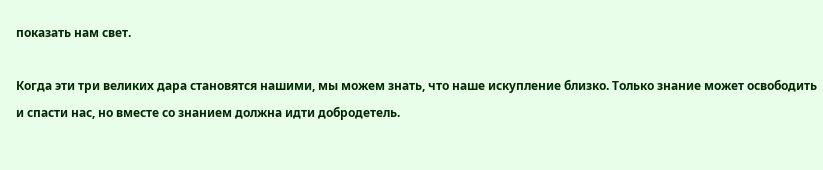показать нам свет.

Когда эти три великих дара становятся нашими, мы можем знать, что наше искупление близко. Только знание может освободить и спасти нас, но вместе со знанием должна идти добродетель.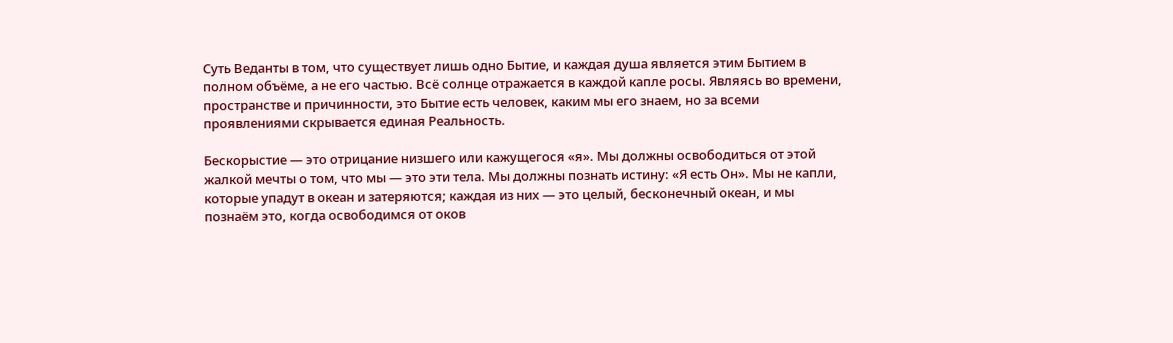Суть Веданты в том, что существует лишь одно Бытие, и каждая душа является этим Бытием в полном объёме, а не его частью. Всё солнце отражается в каждой капле росы. Являясь во времени, пространстве и причинности, это Бытие есть человек, каким мы его знаем, но за всеми проявлениями скрывается единая Реальность.

Бескорыстие — это отрицание низшего или кажущегося «я». Мы должны освободиться от этой жалкой мечты о том, что мы — это эти тела. Мы должны познать истину: «Я есть Он». Мы не капли, которые упадут в океан и затеряются; каждая из них — это целый, бесконечный океан, и мы познаём это, когда освободимся от оков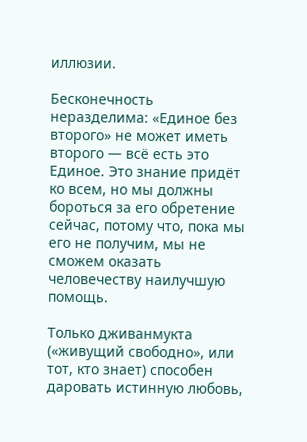иллюзии.

Бесконечность неразделима: «Единое без второго» не может иметь второго — всё есть это Единое. Это знание придёт ко всем, но мы должны бороться за его обретение сейчас, потому что, пока мы его не получим, мы не сможем оказать человечеству наилучшую помощь.

Только дживанмукта («живущий свободно», или тот, кто знает) способен даровать истинную любовь,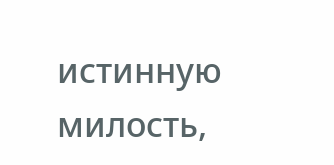истинную милость,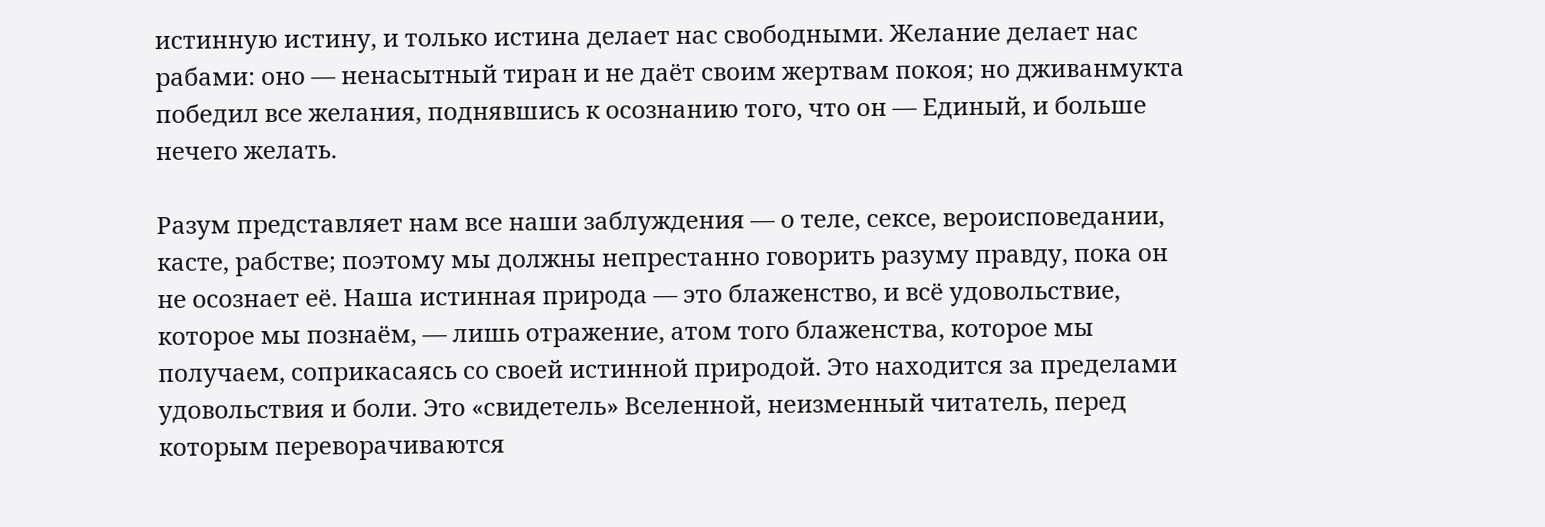истинную истину, и только истина делает нас свободными. Желание делает нас рабами: оно — ненасытный тиран и не даёт своим жертвам покоя; но дживанмукта победил все желания, поднявшись к осознанию того, что он — Единый, и больше нечего желать.

Разум представляет нам все наши заблуждения — о теле, сексе, вероисповедании, касте, рабстве; поэтому мы должны непрестанно говорить разуму правду, пока он не осознает её. Наша истинная природа — это блаженство, и всё удовольствие, которое мы познаём, — лишь отражение, атом того блаженства, которое мы получаем, соприкасаясь со своей истинной природой. Это находится за пределами удовольствия и боли. Это «свидетель» Вселенной, неизменный читатель, перед которым переворачиваются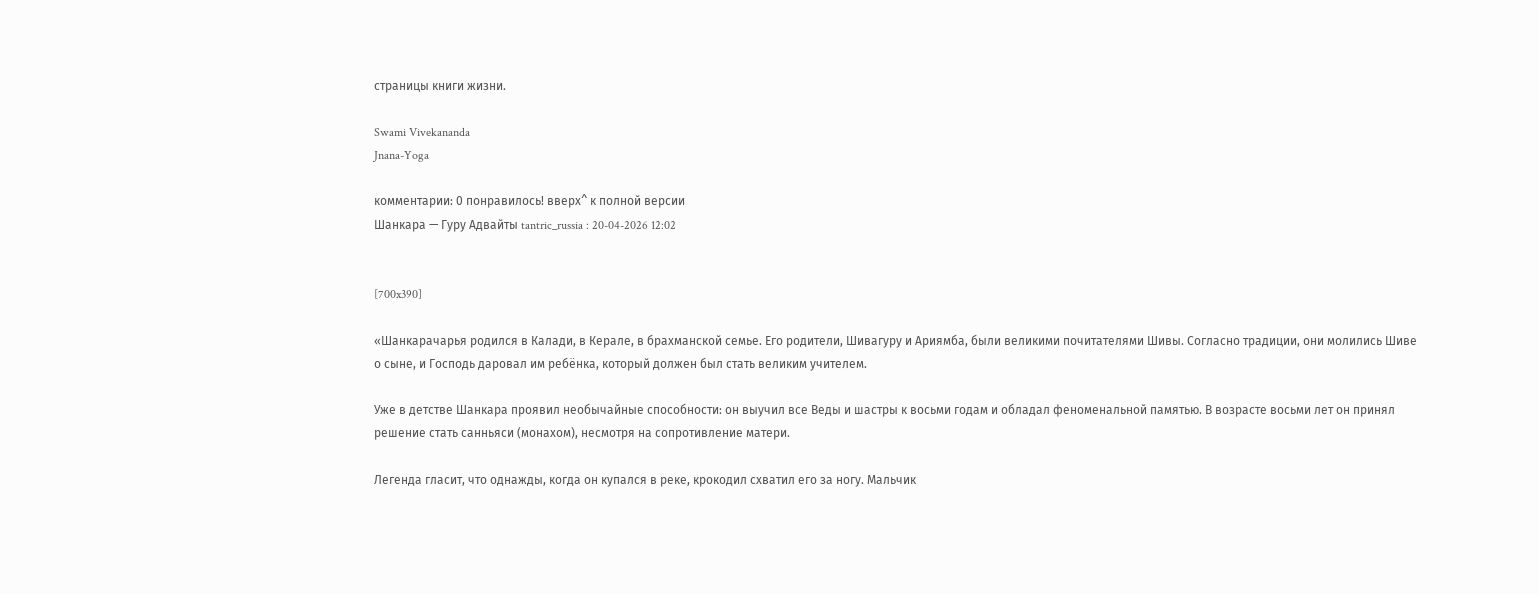страницы книги жизни.

Swami Vivekananda
Jnana-Yoga

комментарии: 0 понравилось! вверх^ к полной версии
Шанкара — Гуру Адвайты tantric_russia : 20-04-2026 12:02


[700x390]

«Шанкарачарья родился в Калади, в Керале, в брахманской семье. Его родители, Шивагуру и Ариямба, были великими почитателями Шивы. Согласно традиции, они молились Шиве о сыне, и Господь даровал им ребёнка, который должен был стать великим учителем.

Уже в детстве Шанкара проявил необычайные способности: он выучил все Веды и шастры к восьми годам и обладал феноменальной памятью. В возрасте восьми лет он принял решение стать санньяси (монахом), несмотря на сопротивление матери.

Легенда гласит, что однажды, когда он купался в реке, крокодил схватил его за ногу. Мальчик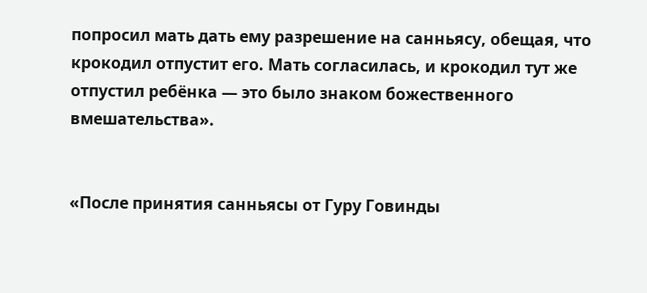попросил мать дать ему разрешение на санньясу, обещая, что крокодил отпустит его. Мать согласилась, и крокодил тут же отпустил ребёнка — это было знаком божественного вмешательства».


«После принятия санньясы от Гуру Говинды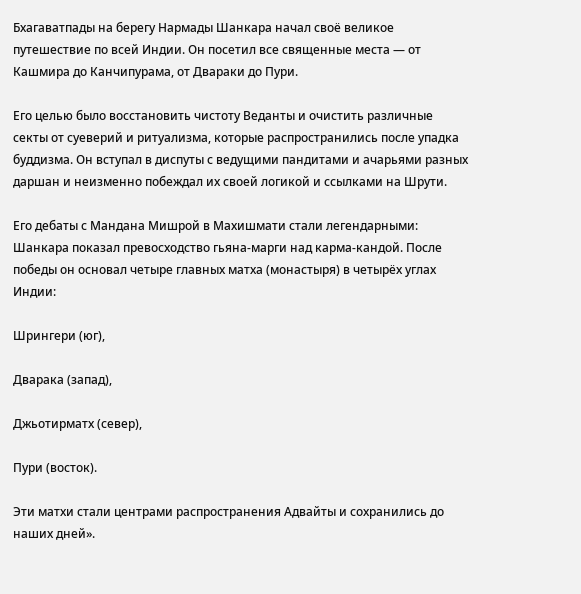Бхагаватпады на берегу Нармады Шанкара начал своё великое путешествие по всей Индии. Он посетил все священные места — от Кашмира до Канчипурама, от Двараки до Пури.

Его целью было восстановить чистоту Веданты и очистить различные секты от суеверий и ритуализма, которые распространились после упадка буддизма. Он вступал в диспуты с ведущими пандитами и ачарьями разных даршан и неизменно побеждал их своей логикой и ссылками на Шрути.

Его дебаты с Мандана Мишрой в Махишмати стали легендарными: Шанкара показал превосходство гьяна‑марги над карма‑кандой. После победы он основал четыре главных матха (монастыря) в четырёх углах Индии:

Шрингери (юг),

Дварака (запад),

Джьотирматх (север),

Пури (восток).

Эти матхи стали центрами распространения Адвайты и сохранились до наших дней».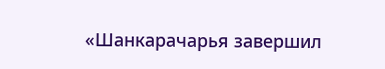«Шанкарачарья завершил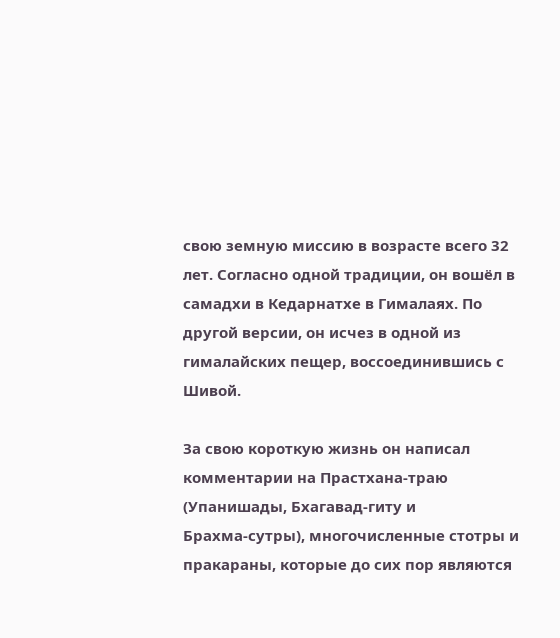свою земную миссию в возрасте всего 32 лет. Согласно одной традиции, он вошёл в самадхи в Кедарнатхе в Гималаях. По другой версии, он исчез в одной из гималайских пещер, воссоединившись с Шивой.

За свою короткую жизнь он написал комментарии на Прастхана‑траю (Упанишады, Бхагавад‑гиту и Брахма‑сутры), многочисленные стотры и пракараны, которые до сих пор являются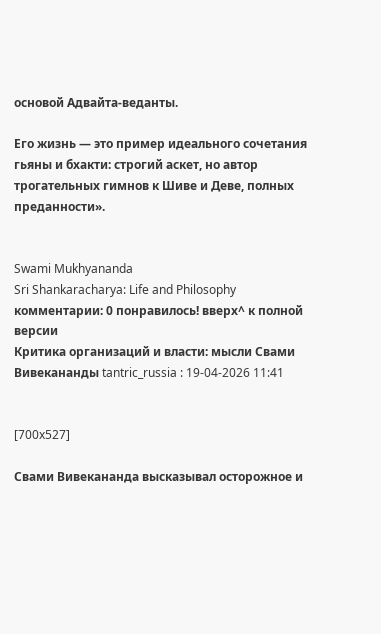основой Адвайта‑веданты.

Его жизнь — это пример идеального сочетания гьяны и бхакти: строгий аскет, но автор трогательных гимнов к Шиве и Деве, полных преданности».


Swami Mukhyananda
Sri Shankaracharya: Life and Philosophy
комментарии: 0 понравилось! вверх^ к полной версии
Критика организаций и власти: мысли Свами Вивекананды tantric_russia : 19-04-2026 11:41


[700x527]

Свами Вивекананда высказывал осторожное и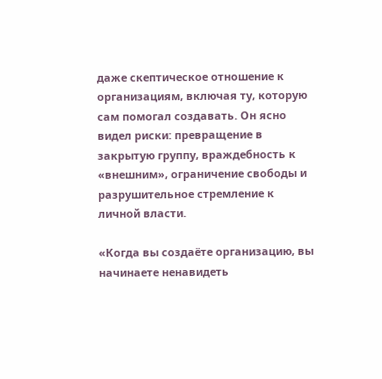даже скептическое отношение к организациям, включая ту, которую сам помогал создавать. Он ясно видел риски: превращение в закрытую группу, враждебность к «внешним», ограничение свободы и разрушительное стремление к личной власти.

«Когда вы создаёте организацию, вы начинаете ненавидеть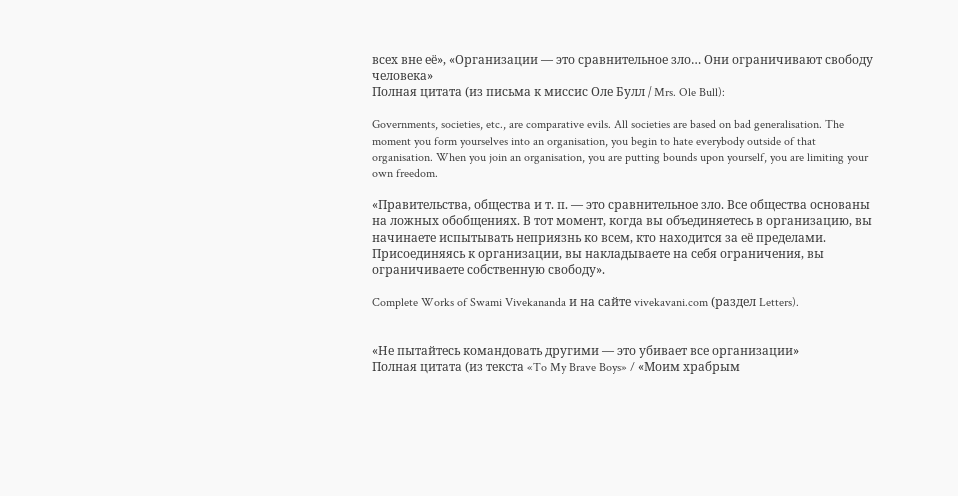всех вне её», «Организации — это сравнительное зло… Они ограничивают свободу человека»
Полная цитата (из письма к миссис Оле Булл / Mrs. Ole Bull):

Governments, societies, etc., are comparative evils. All societies are based on bad generalisation. The moment you form yourselves into an organisation, you begin to hate everybody outside of that organisation. When you join an organisation, you are putting bounds upon yourself, you are limiting your own freedom.

«Правительства, общества и т. п. — это сравнительное зло. Все общества основаны на ложных обобщениях. В тот момент, когда вы объединяетесь в организацию, вы начинаете испытывать неприязнь ко всем, кто находится за её пределами. Присоединяясь к организации, вы накладываете на себя ограничения, вы ограничиваете собственную свободу».

Complete Works of Swami Vivekananda и на сайте vivekavani.com (раздел Letters).


«Не пытайтесь командовать другими — это убивает все организации»
Полная цитата (из текста «To My Brave Boys» / «Моим храбрым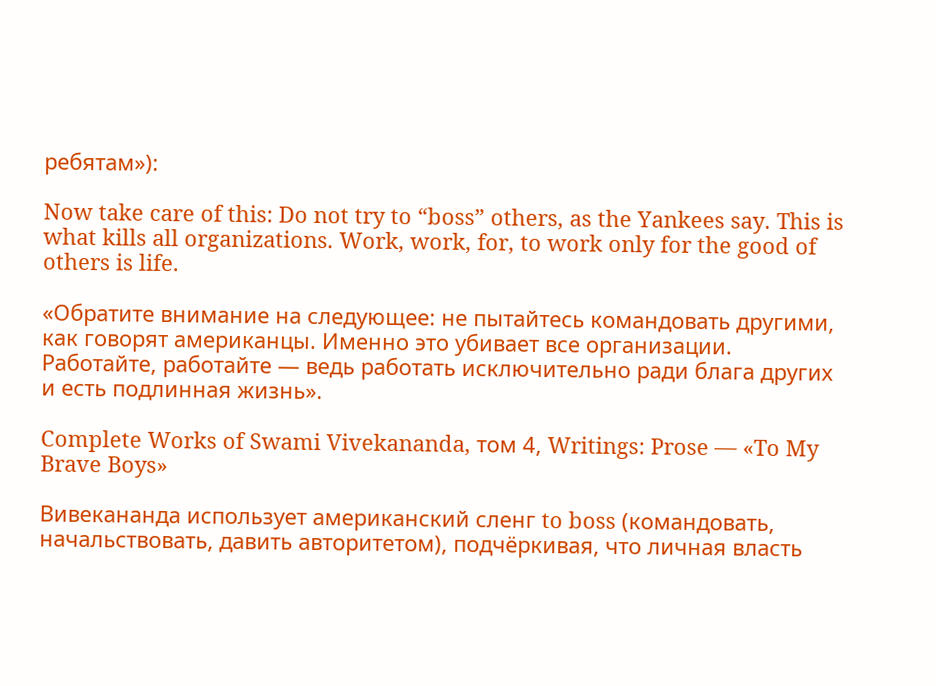ребятам»):

Now take care of this: Do not try to “boss” others, as the Yankees say. This is what kills all organizations. Work, work, for, to work only for the good of others is life.

«Обратите внимание на следующее: не пытайтесь командовать другими, как говорят американцы. Именно это убивает все организации. Работайте, работайте — ведь работать исключительно ради блага других и есть подлинная жизнь».

Complete Works of Swami Vivekananda, том 4, Writings: Prose — «To My Brave Boys»

Вивекананда использует американский сленг to boss (командовать, начальствовать, давить авторитетом), подчёркивая, что личная власть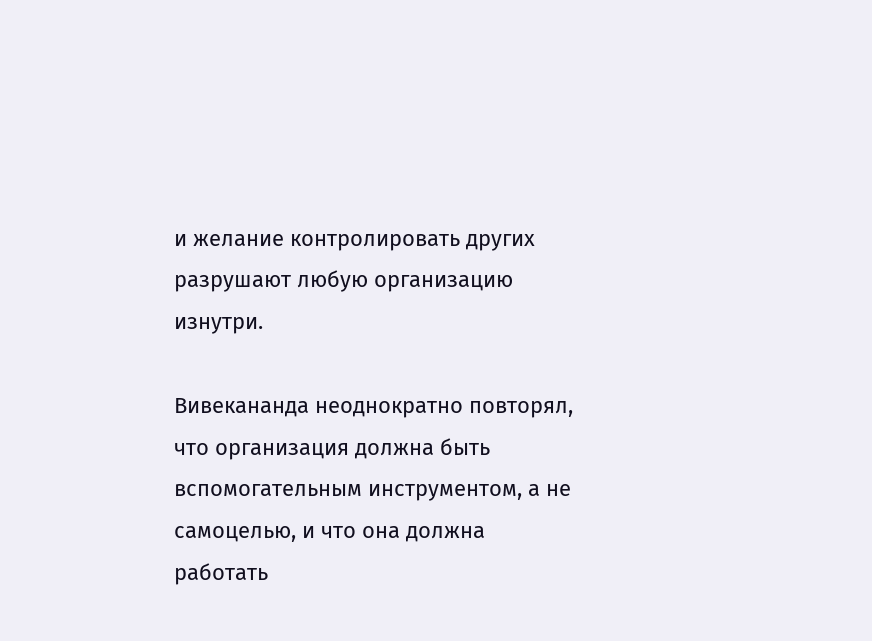и желание контролировать других разрушают любую организацию изнутри.

Вивекананда неоднократно повторял, что организация должна быть вспомогательным инструментом, а не самоцелью, и что она должна работать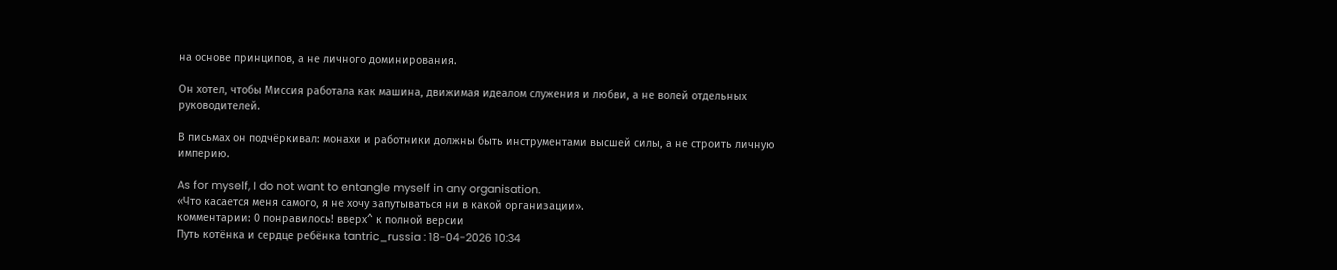на основе принципов, а не личного доминирования.

Он хотел, чтобы Миссия работала как машина, движимая идеалом служения и любви, а не волей отдельных руководителей.

В письмах он подчёркивал: монахи и работники должны быть инструментами высшей силы, а не строить личную империю.

As for myself, I do not want to entangle myself in any organisation.
«Что касается меня самого, я не хочу запутываться ни в какой организации».
комментарии: 0 понравилось! вверх^ к полной версии
Путь котёнка и сердце ребёнка tantric_russia : 18-04-2026 10:34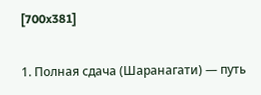[700x381]

1. Полная сдача (Шаранагати) — путь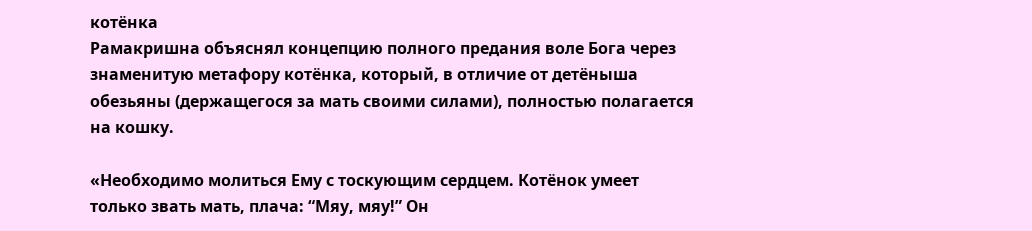котёнка
Рамакришна объяснял концепцию полного предания воле Бога через знаменитую метафору котёнка, который, в отличие от детёныша обезьяны (держащегося за мать своими силами), полностью полагается на кошку.

«Необходимо молиться Ему с тоскующим сердцем. Котёнок умеет только звать мать, плача: “Мяу, мяу!” Он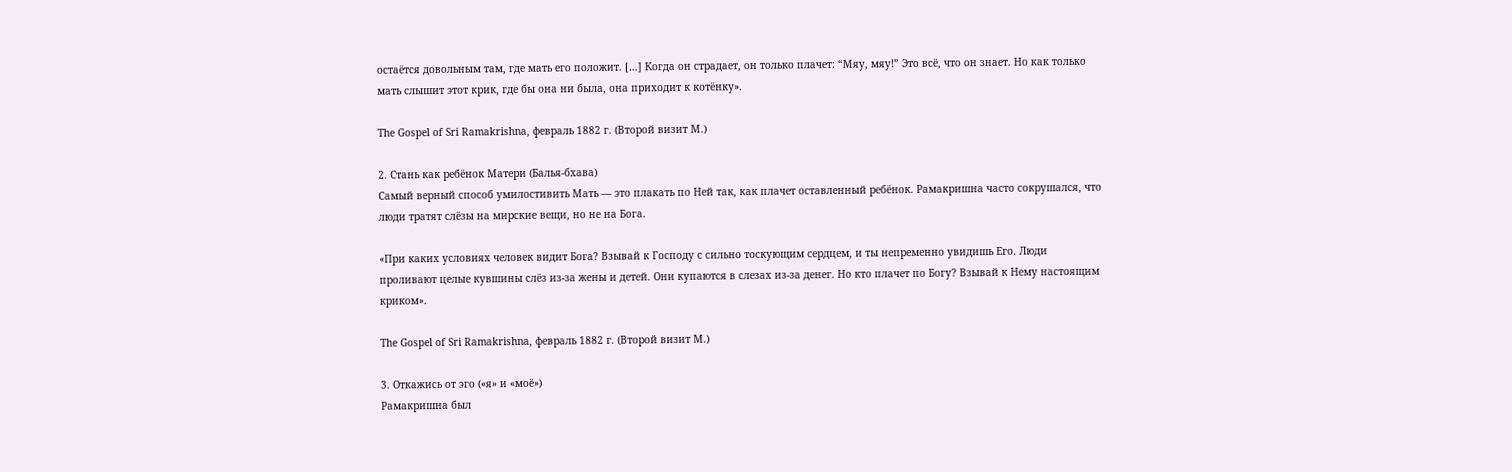остаётся довольным там, где мать его положит. […] Когда он страдает, он только плачет: “Мяу, мяу!” Это всё, что он знает. Но как только мать слышит этот крик, где бы она ни была, она приходит к котёнку».

The Gospel of Sri Ramakrishna, февраль 1882 г. (Второй визит М.)

2. Стань как ребёнок Матери (Балья‑бхава)
Самый верный способ умилостивить Мать — это плакать по Ней так, как плачет оставленный ребёнок. Рамакришна часто сокрушался, что люди тратят слёзы на мирские вещи, но не на Бога.

«При каких условиях человек видит Бога? Взывай к Господу с сильно тоскующим сердцем, и ты непременно увидишь Его. Люди проливают целые кувшины слёз из‑за жены и детей. Они купаются в слезах из‑за денег. Но кто плачет по Богу? Взывай к Нему настоящим криком».

The Gospel of Sri Ramakrishna, февраль 1882 г. (Второй визит М.)

3. Откажись от эго («я» и «моё»)
Рамакришна был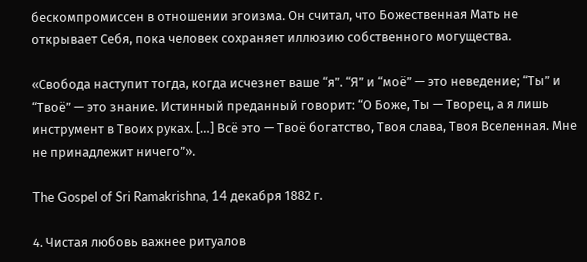бескомпромиссен в отношении эгоизма. Он считал, что Божественная Мать не открывает Себя, пока человек сохраняет иллюзию собственного могущества.

«Свобода наступит тогда, когда исчезнет ваше “я”. “Я” и “моё” — это неведение; “Ты” и “Твоё” — это знание. Истинный преданный говорит: “О Боже, Ты — Творец, а я лишь инструмент в Твоих руках. […] Всё это — Твоё богатство, Твоя слава, Твоя Вселенная. Мне не принадлежит ничего”».

The Gospel of Sri Ramakrishna, 14 декабря 1882 г.

4. Чистая любовь важнее ритуалов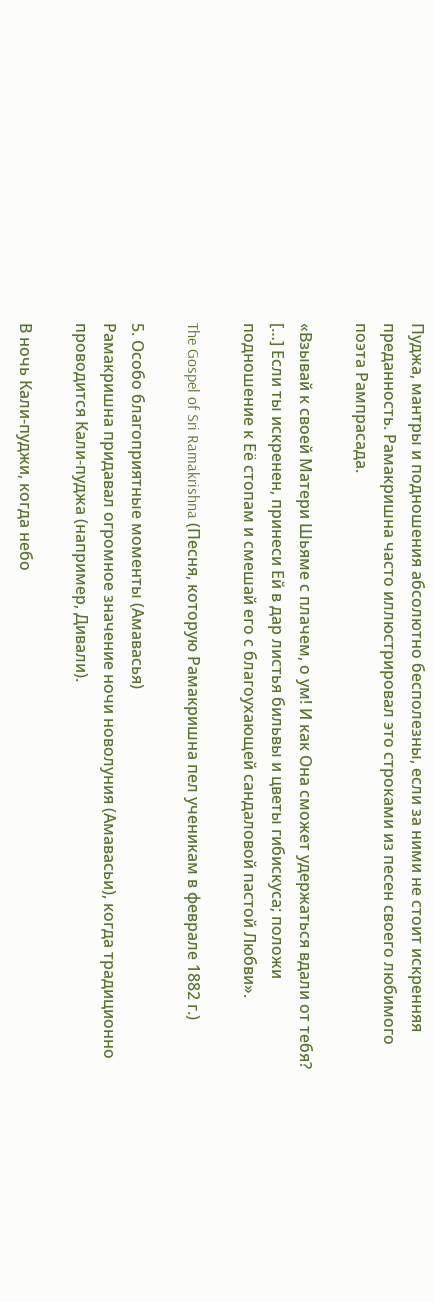Пуджа, мантры и подношения абсолютно бесполезны, если за ними не стоит искренняя преданность. Рамакришна часто иллюстрировал это строками из песен своего любимого поэта Рампрасада.

«Взывай к своей Матери Шьяме с плачем, о ум! И как Она сможет удержаться вдали от тебя? […] Если ты искренен, принеси Ей в дар листья бильвы и цветы гибискуса; положи подношение к Её стопам и смешай его с благоухающей сандаловой пастой Любви».

The Gospel of Sri Ramakrishna (Песня, которую Рамакришна пел ученикам в феврале 1882 г.)

5. Особо благоприятные моменты (Амавасья)
Рамакришна придавал огромное значение ночи новолуния (Амавасьи), когда традиционно проводится Кали‑пуджа (например, Дивали).

В ночь Кали‑пуджи, когда небо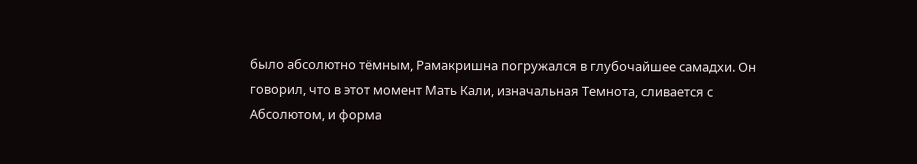было абсолютно тёмным, Рамакришна погружался в глубочайшее самадхи. Он говорил, что в этот момент Мать Кали, изначальная Темнота, сливается с Абсолютом, и форма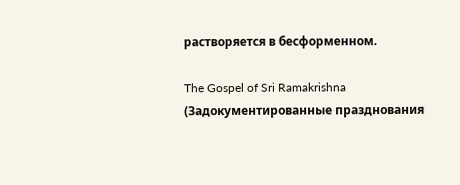растворяется в бесформенном.

The Gospel of Sri Ramakrishna (Задокументированные празднования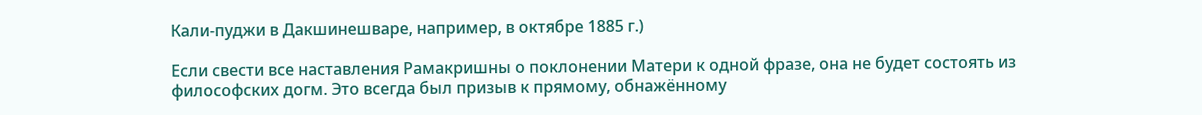Кали‑пуджи в Дакшинешваре, например, в октябре 1885 г.)

Если свести все наставления Рамакришны о поклонении Матери к одной фразе, она не будет состоять из философских догм. Это всегда был призыв к прямому, обнажённому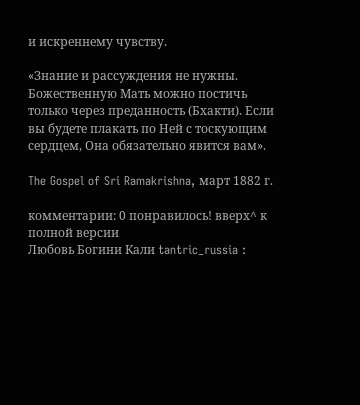и искреннему чувству.

«Знание и рассуждения не нужны. Божественную Мать можно постичь только через преданность (Бхакти). Если вы будете плакать по Ней с тоскующим сердцем, Она обязательно явится вам».

The Gospel of Sri Ramakrishna, март 1882 г.

комментарии: 0 понравилось! вверх^ к полной версии
Любовь Богини Кали tantric_russia :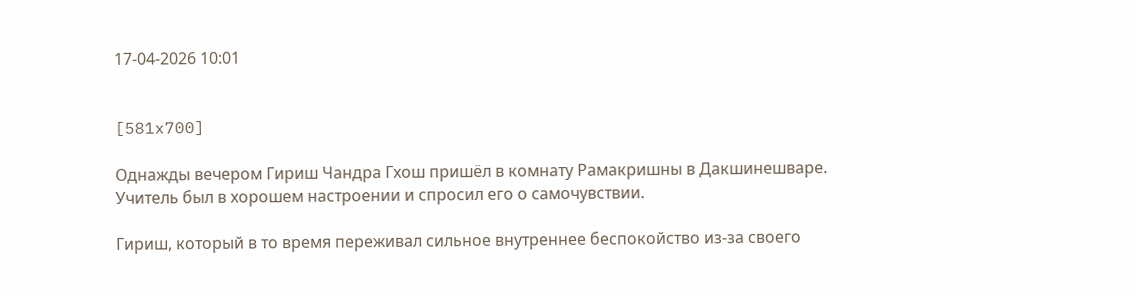17-04-2026 10:01


[581x700]

Однажды вечером Гириш Чандра Гхош пришёл в комнату Рамакришны в Дакшинешваре. Учитель был в хорошем настроении и спросил его о самочувствии.

Гириш, который в то время переживал сильное внутреннее беспокойство из‑за своего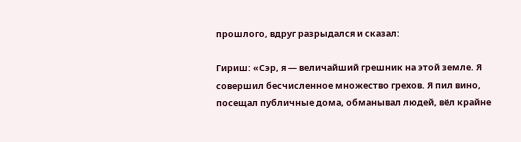прошлого, вдруг разрыдался и сказал:

Гириш: «Сэр, я — величайший грешник на этой земле. Я совершил бесчисленное множество грехов. Я пил вино, посещал публичные дома, обманывал людей, вёл крайне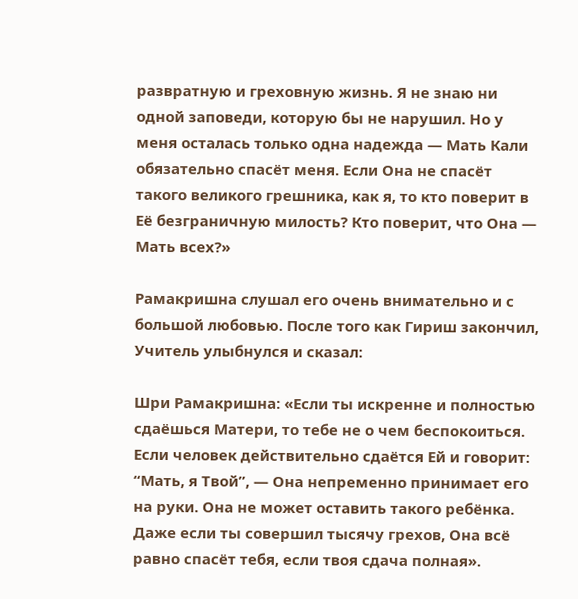развратную и греховную жизнь. Я не знаю ни одной заповеди, которую бы не нарушил. Но у меня осталась только одна надежда — Мать Кали обязательно спасёт меня. Если Она не спасёт такого великого грешника, как я, то кто поверит в Её безграничную милость? Кто поверит, что Она — Мать всех?»

Рамакришна слушал его очень внимательно и с большой любовью. После того как Гириш закончил, Учитель улыбнулся и сказал:

Шри Рамакришна: «Если ты искренне и полностью сдаёшься Матери, то тебе не о чем беспокоиться. Если человек действительно сдаётся Ей и говорит: “Мать, я Твой”, — Она непременно принимает его на руки. Она не может оставить такого ребёнка. Даже если ты совершил тысячу грехов, Она всё равно спасёт тебя, если твоя сдача полная».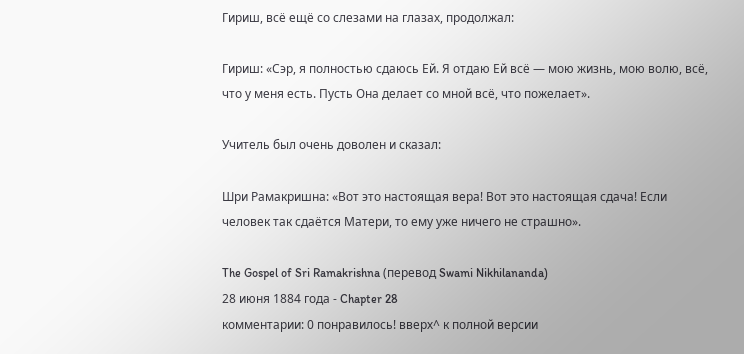Гириш, всё ещё со слезами на глазах, продолжал:

Гириш: «Сэр, я полностью сдаюсь Ей. Я отдаю Ей всё — мою жизнь, мою волю, всё, что у меня есть. Пусть Она делает со мной всё, что пожелает».

Учитель был очень доволен и сказал:

Шри Рамакришна: «Вот это настоящая вера! Вот это настоящая сдача! Если человек так сдаётся Матери, то ему уже ничего не страшно».

The Gospel of Sri Ramakrishna (перевод Swami Nikhilananda)
28 июня 1884 года - Chapter 28
комментарии: 0 понравилось! вверх^ к полной версии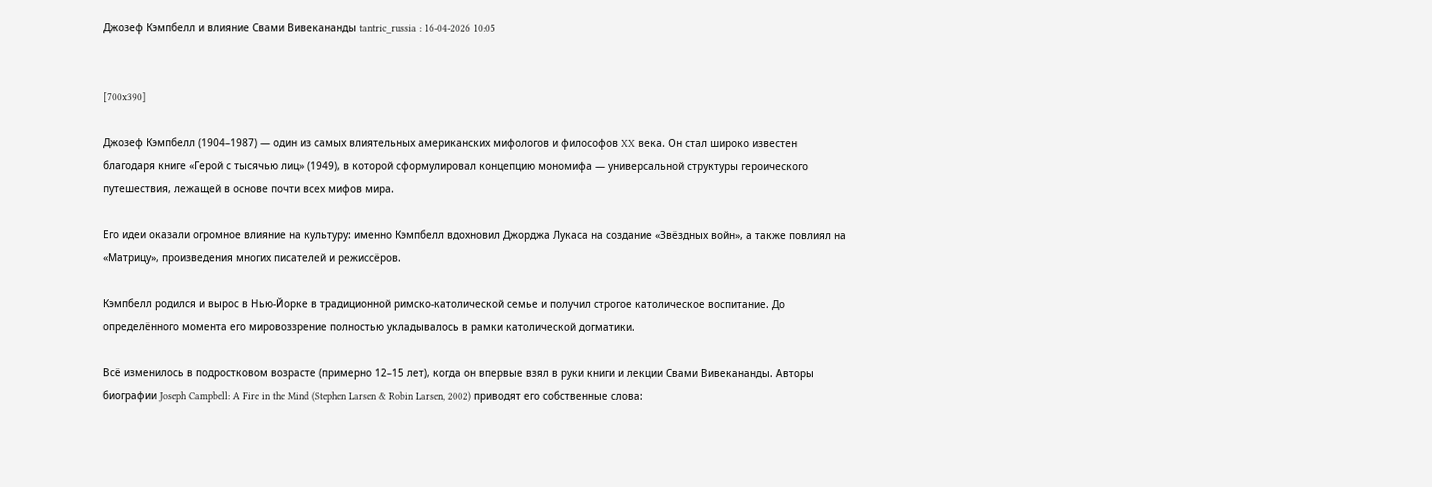Джозеф Кэмпбелл и влияние Свами Вивекананды tantric_russia : 16-04-2026 10:05


[700x390]

Джозеф Кэмпбелл (1904–1987) — один из самых влиятельных американских мифологов и философов XX века. Он стал широко известен благодаря книге «Герой с тысячью лиц» (1949), в которой сформулировал концепцию мономифа — универсальной структуры героического путешествия, лежащей в основе почти всех мифов мира.

Его идеи оказали огромное влияние на культуру: именно Кэмпбелл вдохновил Джорджа Лукаса на создание «Звёздных войн», а также повлиял на «Матрицу», произведения многих писателей и режиссёров.

Кэмпбелл родился и вырос в Нью‑Йорке в традиционной римско‑католической семье и получил строгое католическое воспитание. До определённого момента его мировоззрение полностью укладывалось в рамки католической догматики.

Всё изменилось в подростковом возрасте (примерно 12–15 лет), когда он впервые взял в руки книги и лекции Свами Вивекананды. Авторы биографии Joseph Campbell: A Fire in the Mind (Stephen Larsen & Robin Larsen, 2002) приводят его собственные слова: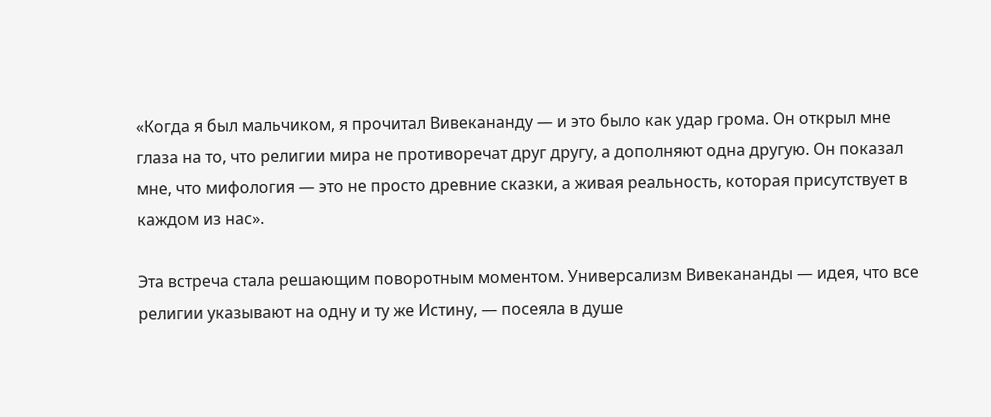«Когда я был мальчиком, я прочитал Вивекананду — и это было как удар грома. Он открыл мне глаза на то, что религии мира не противоречат друг другу, а дополняют одна другую. Он показал мне, что мифология — это не просто древние сказки, а живая реальность, которая присутствует в каждом из нас».

Эта встреча стала решающим поворотным моментом. Универсализм Вивекананды — идея, что все религии указывают на одну и ту же Истину, — посеяла в душе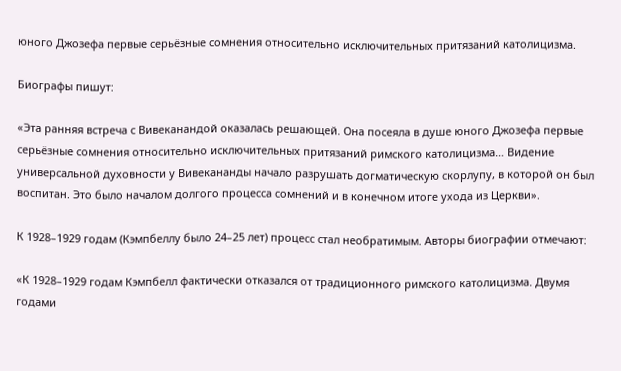юного Джозефа первые серьёзные сомнения относительно исключительных притязаний католицизма.

Биографы пишут:

«Эта ранняя встреча с Вивеканандой оказалась решающей. Она посеяла в душе юного Джозефа первые серьёзные сомнения относительно исключительных притязаний римского католицизма… Видение универсальной духовности у Вивекананды начало разрушать догматическую скорлупу, в которой он был воспитан. Это было началом долгого процесса сомнений и в конечном итоге ухода из Церкви».

К 1928–1929 годам (Кэмпбеллу было 24–25 лет) процесс стал необратимым. Авторы биографии отмечают:

«К 1928–1929 годам Кэмпбелл фактически отказался от традиционного римского католицизма. Двумя годами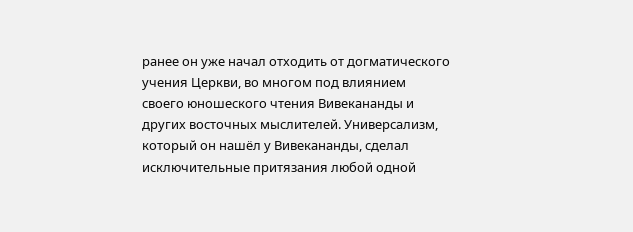ранее он уже начал отходить от догматического учения Церкви, во многом под влиянием своего юношеского чтения Вивекананды и других восточных мыслителей. Универсализм, который он нашёл у Вивекананды, сделал исключительные притязания любой одной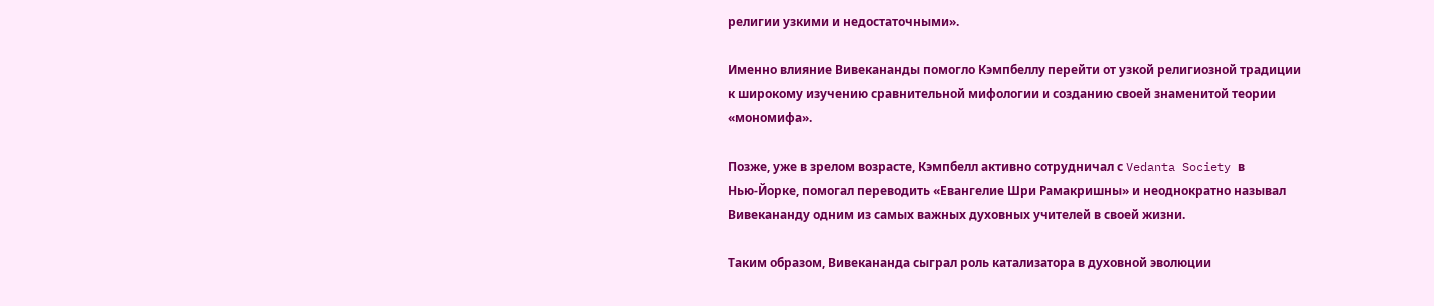религии узкими и недостаточными».

Именно влияние Вивекананды помогло Кэмпбеллу перейти от узкой религиозной традиции к широкому изучению сравнительной мифологии и созданию своей знаменитой теории «мономифа».

Позже, уже в зрелом возрасте, Кэмпбелл активно сотрудничал с Vedanta Society в Нью‑Йорке, помогал переводить «Евангелие Шри Рамакришны» и неоднократно называл Вивекананду одним из самых важных духовных учителей в своей жизни.

Таким образом, Вивекананда сыграл роль катализатора в духовной эволюции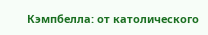Кэмпбелла: от католического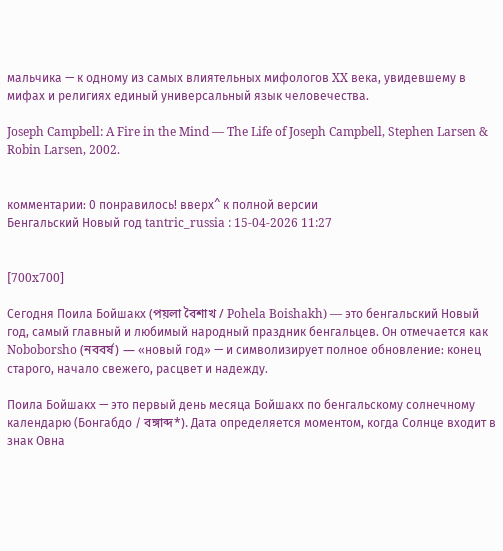мальчика — к одному из самых влиятельных мифологов XX века, увидевшему в мифах и религиях единый универсальный язык человечества.

Joseph Campbell: A Fire in the Mind — The Life of Joseph Campbell, Stephen Larsen & Robin Larsen, 2002.


комментарии: 0 понравилось! вверх^ к полной версии
Бенгальский Новый год tantric_russia : 15-04-2026 11:27


[700x700]

Сегодня Поила Бойшакх (পয়লা বৈশাখ / Pohela Boishakh) — это бенгальский Новый год, самый главный и любимый народный праздник бенгальцев. Он отмечается как Noboborsho (নববর্ষ) — «новый год» — и символизирует полное обновление: конец старого, начало свежего, расцвет и надежду.

Поила Бойшакх — это первый день месяца Бойшакх по бенгальскому солнечному календарю (Бонгабдо / বঙ্গাব্দ*). Дата определяется моментом, когда Солнце входит в знак Овна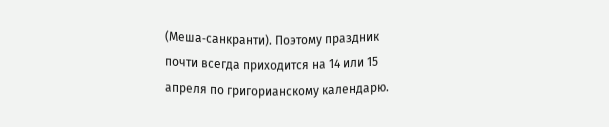(Меша‑санкранти). Поэтому праздник почти всегда приходится на 14 или 15 апреля по григорианскому календарю.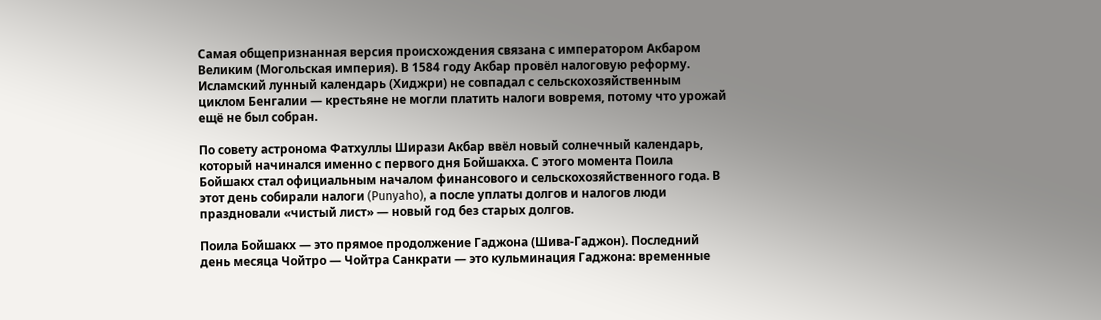Самая общепризнанная версия происхождения связана с императором Акбаром Великим (Могольская империя). В 1584 году Акбар провёл налоговую реформу. Исламский лунный календарь (Хиджри) не совпадал с сельскохозяйственным циклом Бенгалии — крестьяне не могли платить налоги вовремя, потому что урожай ещё не был собран.

По совету астронома Фатхуллы Ширази Акбар ввёл новый солнечный календарь, который начинался именно с первого дня Бойшакха. С этого момента Поила Бойшакх стал официальным началом финансового и сельскохозяйственного года. В этот день собирали налоги (Punyaho), а после уплаты долгов и налогов люди праздновали «чистый лист» — новый год без старых долгов.

Поила Бойшакх — это прямое продолжение Гаджона (Шива‑Гаджон). Последний день месяца Чойтро — Чойтра Санкрати — это кульминация Гаджона: временные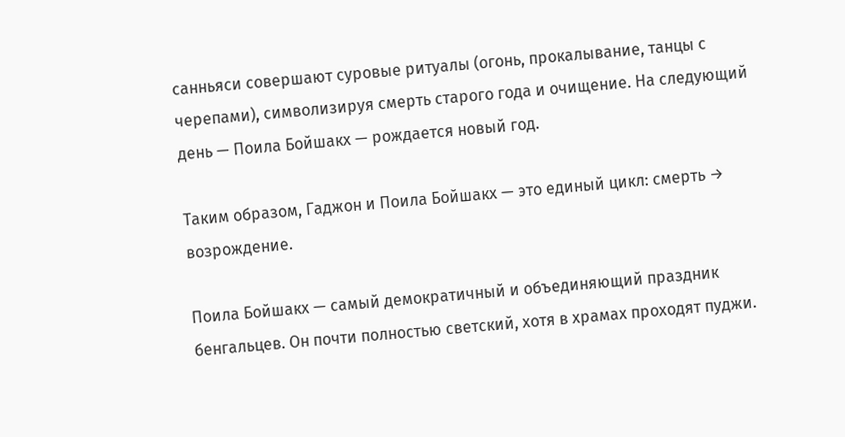санньяси совершают суровые ритуалы (огонь, прокалывание, танцы с черепами), символизируя смерть старого года и очищение. На следующий день — Поила Бойшакх — рождается новый год.

Таким образом, Гаджон и Поила Бойшакх — это единый цикл: смерть → возрождение.

Поила Бойшакх — самый демократичный и объединяющий праздник бенгальцев. Он почти полностью светский, хотя в храмах проходят пуджи.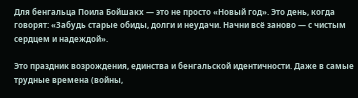Для бенгальца Поила Бойшакх — это не просто «Новый год». Это день, когда говорят: «Забудь старые обиды, долги и неудачи. Начни всё заново — с чистым сердцем и надеждой».

Это праздник возрождения, единства и бенгальской идентичности. Даже в самые трудные времена (войны,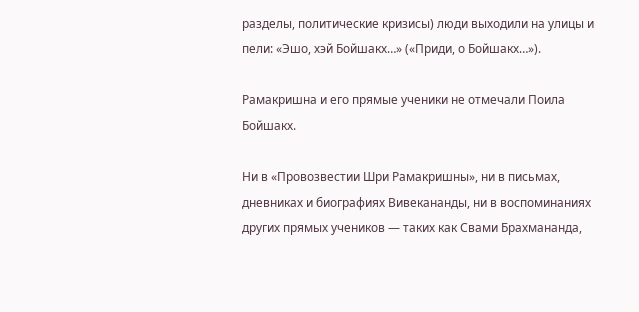разделы, политические кризисы) люди выходили на улицы и пели: «Эшо, хэй Бойшакх…» («Приди, о Бойшакх…»).

Рамакришна и его прямые ученики не отмечали Поила Бойшакх.

Ни в «Провозвестии Шри Рамакришны», ни в письмах, дневниках и биографиях Вивекананды, ни в воспоминаниях других прямых учеников — таких как Свами Брахмананда,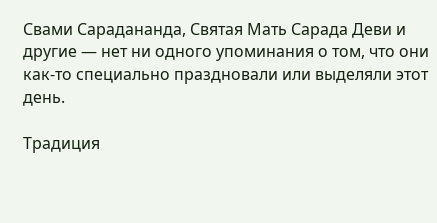Свами Сарадананда, Святая Мать Сарада Деви и другие — нет ни одного упоминания о том, что они как‑то специально праздновали или выделяли этот день.

Традиция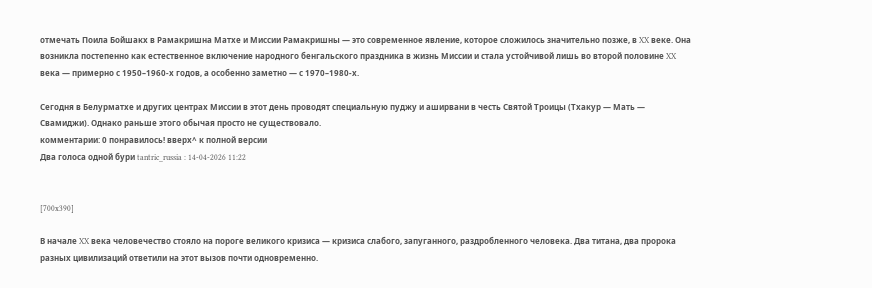отмечать Поила Бойшакх в Рамакришна Матхе и Миссии Рамакришны — это современное явление, которое сложилось значительно позже, в XX веке. Она возникла постепенно как естественное включение народного бенгальского праздника в жизнь Миссии и стала устойчивой лишь во второй половине XX века — примерно с 1950–1960‑х годов, а особенно заметно — с 1970–1980‑х.

Сегодня в Белурматхе и других центрах Миссии в этот день проводят специальную пуджу и аширвани в честь Святой Троицы (Тхакур — Мать — Свамиджи). Однако раньше этого обычая просто не существовало.
комментарии: 0 понравилось! вверх^ к полной версии
Два голоса одной бури tantric_russia : 14-04-2026 11:22


[700x390]

В начале XX века человечество стояло на пороге великого кризиса — кризиса слабого, запуганного, раздробленного человека. Два титана, два пророка разных цивилизаций ответили на этот вызов почти одновременно.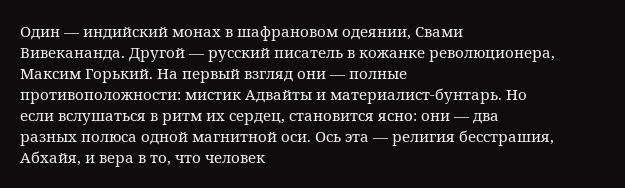Один — индийский монах в шафрановом одеянии, Свами Вивекананда. Другой — русский писатель в кожанке революционера, Максим Горький. На первый взгляд они — полные противоположности: мистик Адвайты и материалист‑бунтарь. Но если вслушаться в ритм их сердец, становится ясно: они — два разных полюса одной магнитной оси. Ось эта — религия бесстрашия, Абхайя, и вера в то, что человек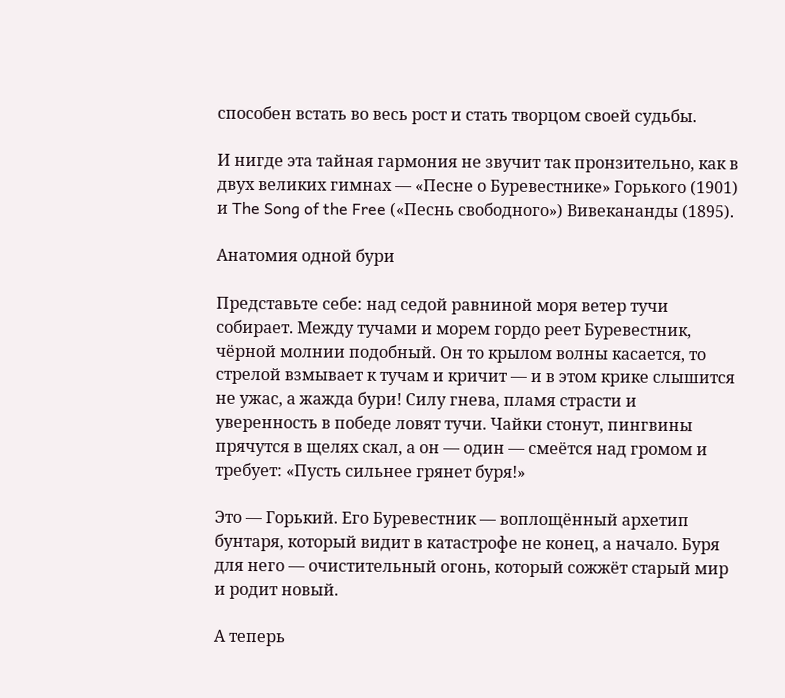способен встать во весь рост и стать творцом своей судьбы.

И нигде эта тайная гармония не звучит так пронзительно, как в двух великих гимнах — «Песне о Буревестнике» Горького (1901) и The Song of the Free («Песнь свободного») Вивекананды (1895).

Анатомия одной бури

Представьте себе: над седой равниной моря ветер тучи собирает. Между тучами и морем гордо реет Буревестник, чёрной молнии подобный. Он то крылом волны касается, то стрелой взмывает к тучам и кричит — и в этом крике слышится не ужас, а жажда бури! Силу гнева, пламя страсти и уверенность в победе ловят тучи. Чайки стонут, пингвины прячутся в щелях скал, а он — один — смеётся над громом и требует: «Пусть сильнее грянет буря!»

Это — Горький. Его Буревестник — воплощённый архетип бунтаря, который видит в катастрофе не конец, а начало. Буря для него — очистительный огонь, который сожжёт старый мир и родит новый.

А теперь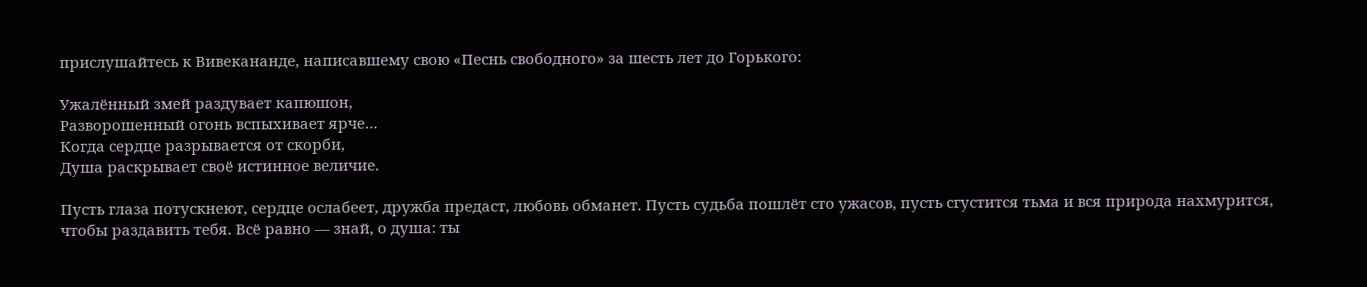прислушайтесь к Вивекананде, написавшему свою «Песнь свободного» за шесть лет до Горького:

Ужалённый змей раздувает капюшон,
Разворошенный огонь вспыхивает ярче…
Когда сердце разрывается от скорби,
Душа раскрывает своё истинное величие.

Пусть глаза потускнеют, сердце ослабеет, дружба предаст, любовь обманет. Пусть судьба пошлёт сто ужасов, пусть сгустится тьма и вся природа нахмурится, чтобы раздавить тебя. Всё равно — знай, о душа: ты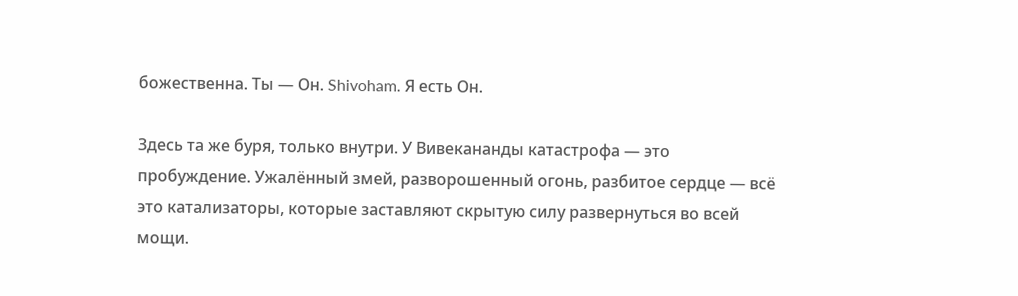божественна. Ты — Он. Shivoham. Я есть Он.

Здесь та же буря, только внутри. У Вивекананды катастрофа — это пробуждение. Ужалённый змей, разворошенный огонь, разбитое сердце — всё это катализаторы, которые заставляют скрытую силу развернуться во всей мощи.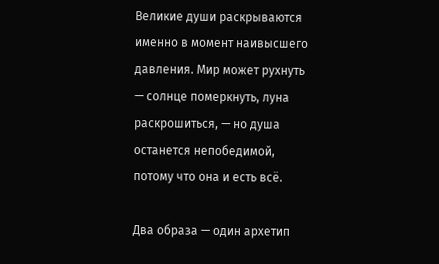Великие души раскрываются именно в момент наивысшего давления. Мир может рухнуть — солнце померкнуть, луна раскрошиться, — но душа останется непобедимой, потому что она и есть всё.

Два образа — один архетип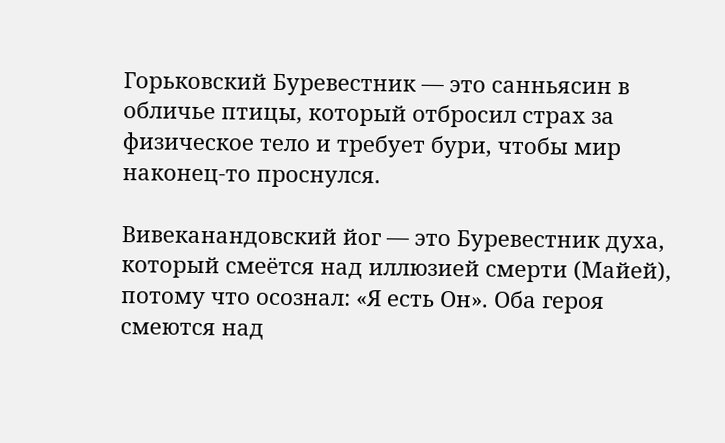Горьковский Буревестник — это санньясин в обличье птицы, который отбросил страх за физическое тело и требует бури, чтобы мир наконец-то проснулся.

Вивеканандовский йог — это Буревестник духа, который смеётся над иллюзией смерти (Майей), потому что осознал: «Я есть Он». Оба героя смеются над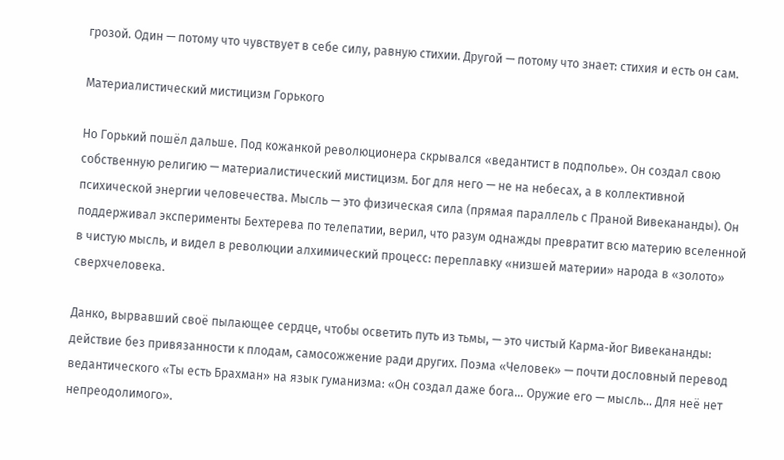грозой. Один — потому что чувствует в себе силу, равную стихии. Другой — потому что знает: стихия и есть он сам.

Материалистический мистицизм Горького

Но Горький пошёл дальше. Под кожанкой революционера скрывался «ведантист в подполье». Он создал свою собственную религию — материалистический мистицизм. Бог для него — не на небесах, а в коллективной психической энергии человечества. Мысль — это физическая сила (прямая параллель с Праной Вивекананды). Он поддерживал эксперименты Бехтерева по телепатии, верил, что разум однажды превратит всю материю вселенной в чистую мысль, и видел в революции алхимический процесс: переплавку «низшей материи» народа в «золото» сверхчеловека.

Данко, вырвавший своё пылающее сердце, чтобы осветить путь из тьмы, — это чистый Карма‑йог Вивекананды: действие без привязанности к плодам, самосожжение ради других. Поэма «Человек» — почти дословный перевод ведантического «Ты есть Брахман» на язык гуманизма: «Он создал даже бога… Оружие его — мысль… Для неё нет непреодолимого».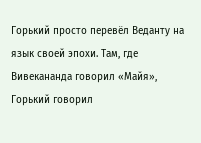Горький просто перевёл Веданту на язык своей эпохи. Там, где Вивекананда говорил «Майя», Горький говорил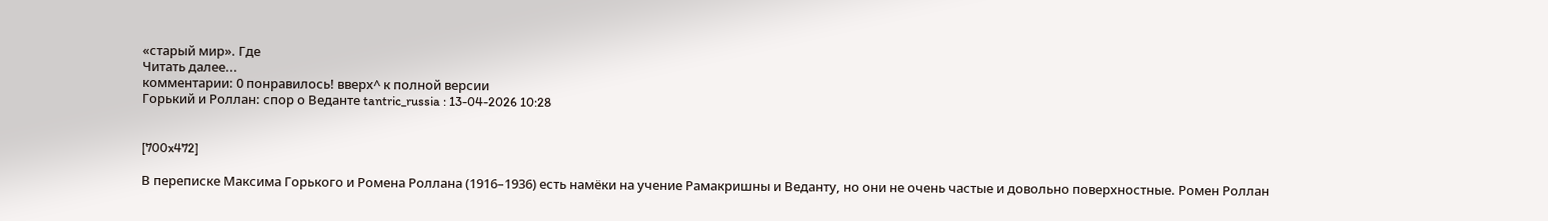«старый мир». Где
Читать далее...
комментарии: 0 понравилось! вверх^ к полной версии
Горький и Роллан: спор о Веданте tantric_russia : 13-04-2026 10:28


[700x472]

В переписке Максима Горького и Ромена Роллана (1916–1936) есть намёки на учение Рамакришны и Веданту, но они не очень частые и довольно поверхностные. Ромен Роллан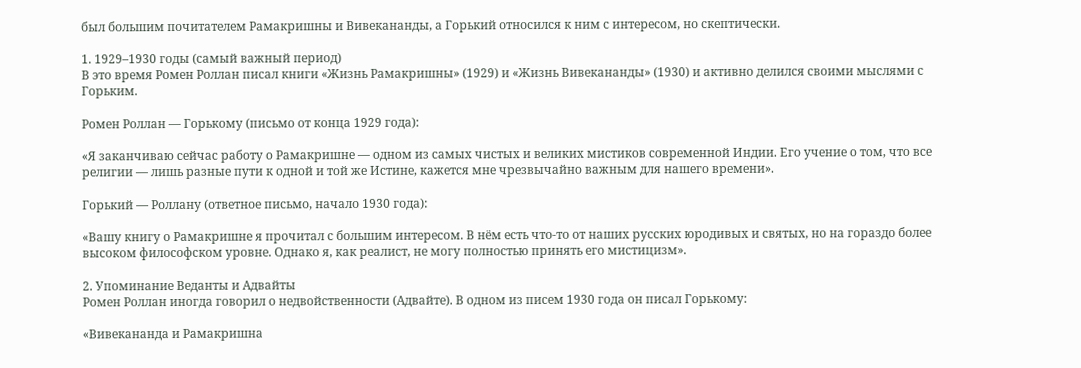был большим почитателем Рамакришны и Вивекананды, а Горький относился к ним с интересом, но скептически.

1. 1929–1930 годы (самый важный период)
В это время Ромен Роллан писал книги «Жизнь Рамакришны» (1929) и «Жизнь Вивекананды» (1930) и активно делился своими мыслями с Горьким.

Ромен Роллан — Горькому (письмо от конца 1929 года):

«Я заканчиваю сейчас работу о Рамакришне — одном из самых чистых и великих мистиков современной Индии. Его учение о том, что все религии — лишь разные пути к одной и той же Истине, кажется мне чрезвычайно важным для нашего времени».

Горький — Роллану (ответное письмо, начало 1930 года):

«Вашу книгу о Рамакришне я прочитал с большим интересом. В нём есть что‑то от наших русских юродивых и святых, но на гораздо более высоком философском уровне. Однако я, как реалист, не могу полностью принять его мистицизм».

2. Упоминание Веданты и Адвайты
Ромен Роллан иногда говорил о недвойственности (Адвайте). В одном из писем 1930 года он писал Горькому:

«Вивекананда и Рамакришна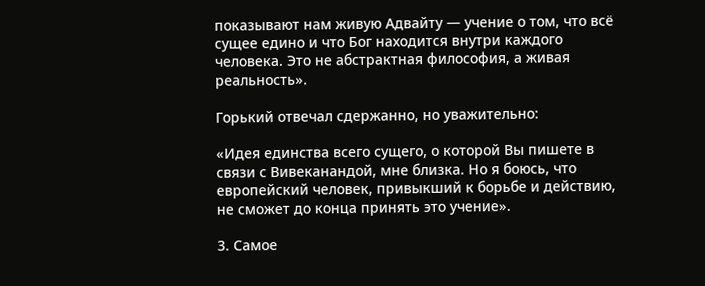показывают нам живую Адвайту — учение о том, что всё сущее едино и что Бог находится внутри каждого человека. Это не абстрактная философия, а живая реальность».

Горький отвечал сдержанно, но уважительно:

«Идея единства всего сущего, о которой Вы пишете в связи с Вивеканандой, мне близка. Но я боюсь, что европейский человек, привыкший к борьбе и действию, не сможет до конца принять это учение».

3. Самое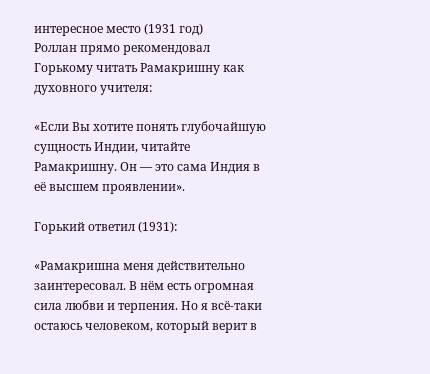интересное место (1931 год)
Роллан прямо рекомендовал Горькому читать Рамакришну как духовного учителя:

«Если Вы хотите понять глубочайшую сущность Индии, читайте Рамакришну. Он — это сама Индия в её высшем проявлении».

Горький ответил (1931):

«Рамакришна меня действительно заинтересовал. В нём есть огромная сила любви и терпения. Но я всё‑таки остаюсь человеком, который верит в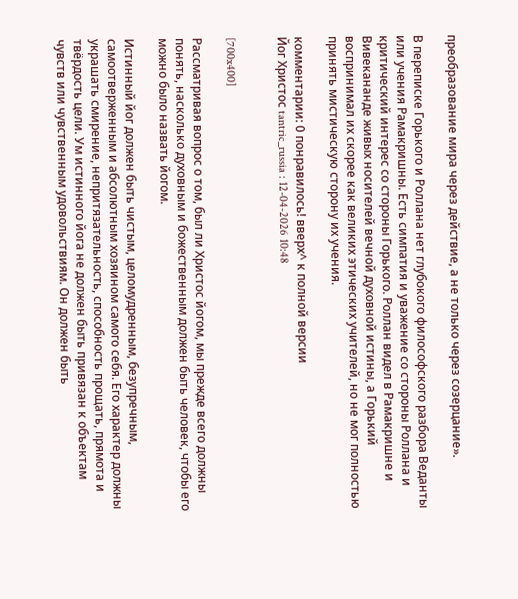преобразование мира через действие, а не только через созерцание».

В переписке Горького и Роллана нет глубокого философского разбора Веданты или учения Рамакришны. Есть симпатия и уважение со стороны Роллана и критический интерес со стороны Горького. Роллан видел в Рамакришне и Вивекананде живых носителей вечной духовной истины, а Горький воспринимал их скорее как великих этических учителей, но не мог полностью принять мистическую сторону их учения.

комментарии: 0 понравилось! вверх^ к полной версии
Йог Христос tantric_russia : 12-04-2026 10:48


[700x400]

Рассматривая вопрос о том, был ли Христос йогом, мы прежде всего должны понять, насколько духовным и божественным должен быть человек, чтобы его можно было назвать йогом.

Истинный йог должен быть чистым, целомудренным, безупречным, самоотверженным и абсолютным хозяином самого себя. Его характер должны украшать смирение, непритязательность, способность прощать, прямота и твёрдость цели. Ум истинного йога не должен быть привязан к объектам чувств или чувственным удовольствиям. Он должен быть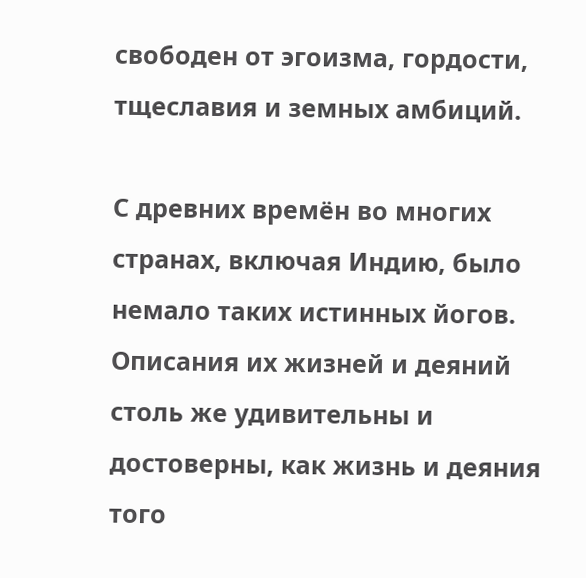свободен от эгоизма, гордости, тщеславия и земных амбиций.

С древних времён во многих странах, включая Индию, было немало таких истинных йогов. Описания их жизней и деяний столь же удивительны и достоверны, как жизнь и деяния того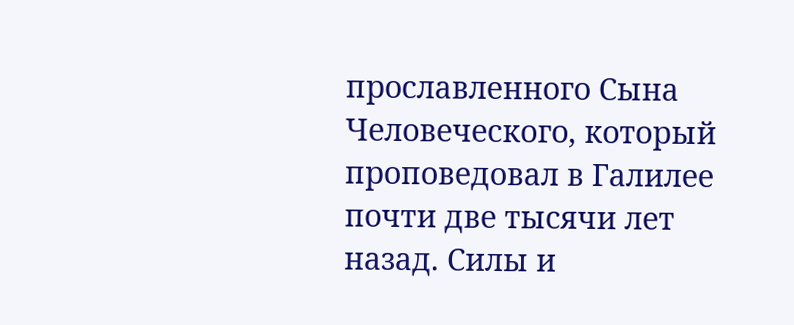прославленного Сына Человеческого, который проповедовал в Галилее почти две тысячи лет назад. Силы и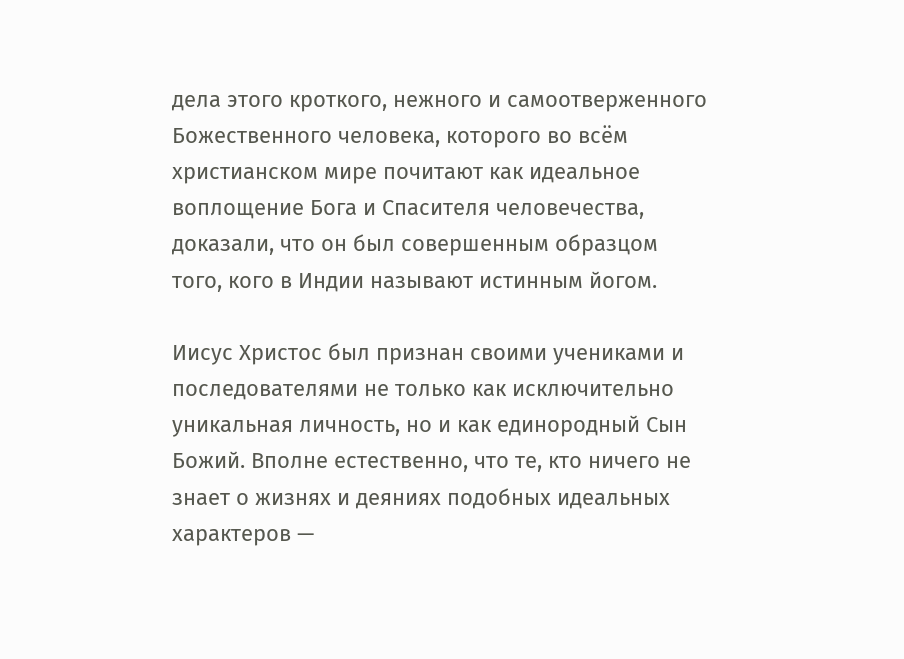дела этого кроткого, нежного и самоотверженного Божественного человека, которого во всём христианском мире почитают как идеальное воплощение Бога и Спасителя человечества, доказали, что он был совершенным образцом того, кого в Индии называют истинным йогом.

Иисус Христос был признан своими учениками и последователями не только как исключительно уникальная личность, но и как единородный Сын Божий. Вполне естественно, что те, кто ничего не знает о жизнях и деяниях подобных идеальных характеров —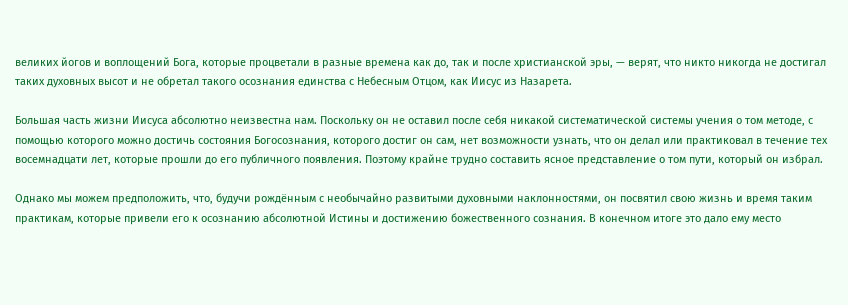великих йогов и воплощений Бога, которые процветали в разные времена как до, так и после христианской эры, — верят, что никто никогда не достигал таких духовных высот и не обретал такого осознания единства с Небесным Отцом, как Иисус из Назарета.

Большая часть жизни Иисуса абсолютно неизвестна нам. Поскольку он не оставил после себя никакой систематической системы учения о том методе, с помощью которого можно достичь состояния Богосознания, которого достиг он сам, нет возможности узнать, что он делал или практиковал в течение тех восемнадцати лет, которые прошли до его публичного появления. Поэтому крайне трудно составить ясное представление о том пути, который он избрал.

Однако мы можем предположить, что, будучи рождённым с необычайно развитыми духовными наклонностями, он посвятил свою жизнь и время таким практикам, которые привели его к осознанию абсолютной Истины и достижению божественного сознания. В конечном итоге это дало ему место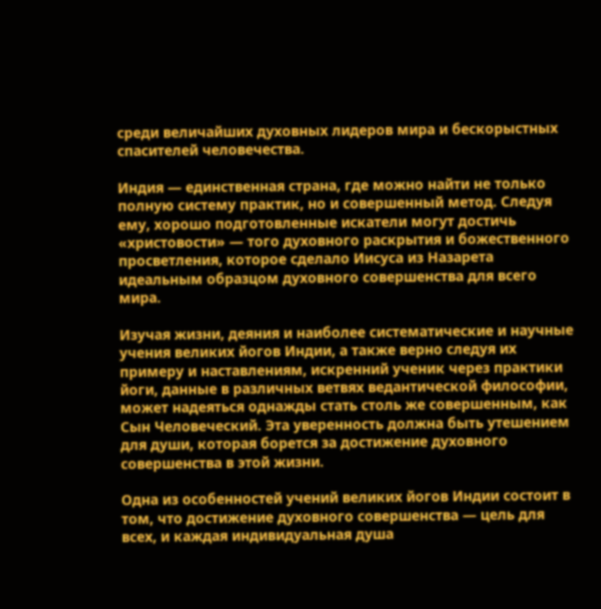среди величайших духовных лидеров мира и бескорыстных спасителей человечества.

Индия — единственная страна, где можно найти не только полную систему практик, но и совершенный метод. Следуя ему, хорошо подготовленные искатели могут достичь «христовости» — того духовного раскрытия и божественного просветления, которое сделало Иисуса из Назарета идеальным образцом духовного совершенства для всего мира.

Изучая жизни, деяния и наиболее систематические и научные учения великих йогов Индии, а также верно следуя их примеру и наставлениям, искренний ученик через практики йоги, данные в различных ветвях ведантической философии, может надеяться однажды стать столь же совершенным, как Сын Человеческий. Эта уверенность должна быть утешением для души, которая борется за достижение духовного совершенства в этой жизни.

Одна из особенностей учений великих йогов Индии состоит в том, что достижение духовного совершенства — цель для всех, и каждая индивидуальная душа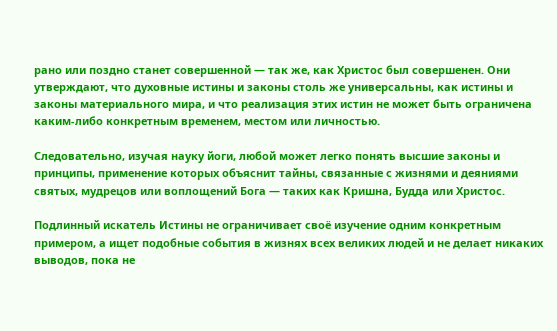рано или поздно станет совершенной — так же, как Христос был совершенен. Они утверждают, что духовные истины и законы столь же универсальны, как истины и законы материального мира, и что реализация этих истин не может быть ограничена каким‑либо конкретным временем, местом или личностью.

Следовательно, изучая науку йоги, любой может легко понять высшие законы и принципы, применение которых объяснит тайны, связанные с жизнями и деяниями святых, мудрецов или воплощений Бога — таких как Кришна, Будда или Христос.

Подлинный искатель Истины не ограничивает своё изучение одним конкретным примером, а ищет подобные события в жизнях всех великих людей и не делает никаких выводов, пока не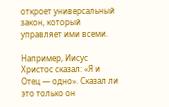откроет универсальный закон, который управляет ими всеми.

Например, Иисус Христос сказал: «Я и Отец — одно». Сказал ли это только он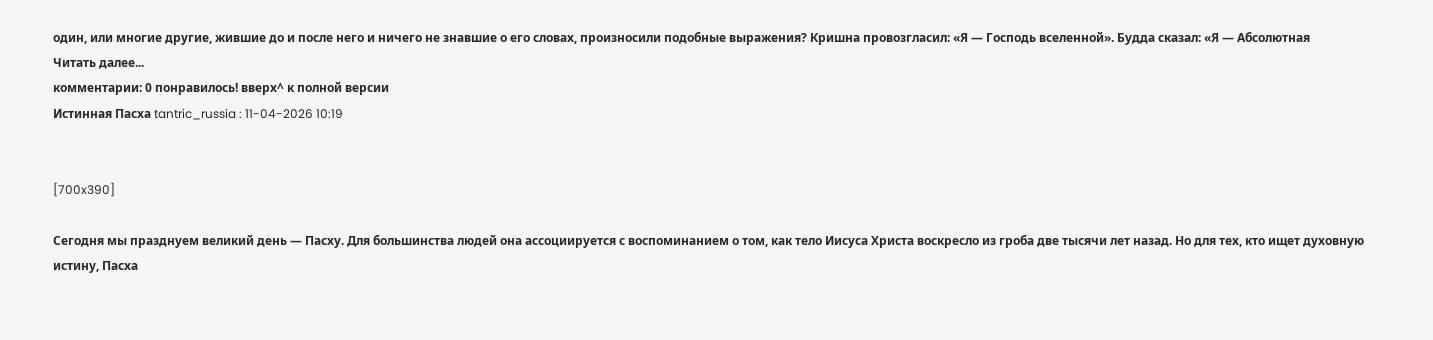один, или многие другие, жившие до и после него и ничего не знавшие о его словах, произносили подобные выражения? Кришна провозгласил: «Я — Господь вселенной». Будда сказал: «Я — Абсолютная
Читать далее...
комментарии: 0 понравилось! вверх^ к полной версии
Истинная Пасха tantric_russia : 11-04-2026 10:19


[700x390]

Сегодня мы празднуем великий день — Пасху. Для большинства людей она ассоциируется с воспоминанием о том, как тело Иисуса Христа воскресло из гроба две тысячи лет назад. Но для тех, кто ищет духовную истину, Пасха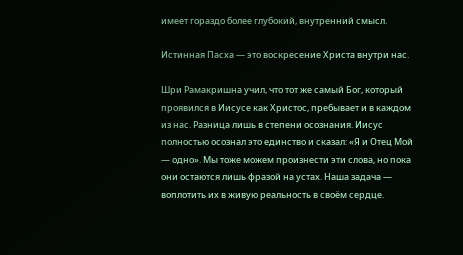имеет гораздо более глубокий, внутренний смысл.

Истинная Пасха — это воскресение Христа внутри нас.

Шри Рамакришна учил, что тот же самый Бог, который проявился в Иисусе как Христос, пребывает и в каждом из нас. Разница лишь в степени осознания. Иисус полностью осознал это единство и сказал: «Я и Отец Мой — одно». Мы тоже можем произнести эти слова, но пока они остаются лишь фразой на устах. Наша задача — воплотить их в живую реальность в своём сердце.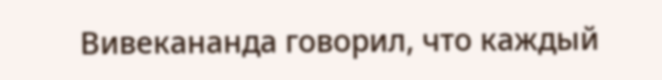Вивекананда говорил, что каждый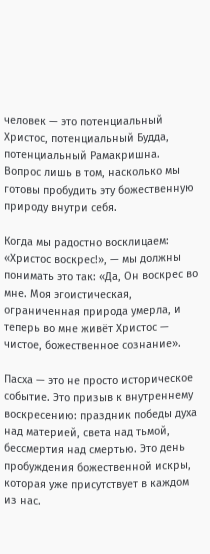человек — это потенциальный Христос, потенциальный Будда, потенциальный Рамакришна. Вопрос лишь в том, насколько мы готовы пробудить эту божественную природу внутри себя.

Когда мы радостно восклицаем: «Христос воскрес!», — мы должны понимать это так: «Да, Он воскрес во мне. Моя эгоистическая, ограниченная природа умерла, и теперь во мне живёт Христос — чистое, божественное сознание».

Пасха — это не просто историческое событие. Это призыв к внутреннему воскресению: праздник победы духа над материей, света над тьмой, бессмертия над смертью. Это день пробуждения божественной искры, которая уже присутствует в каждом из нас.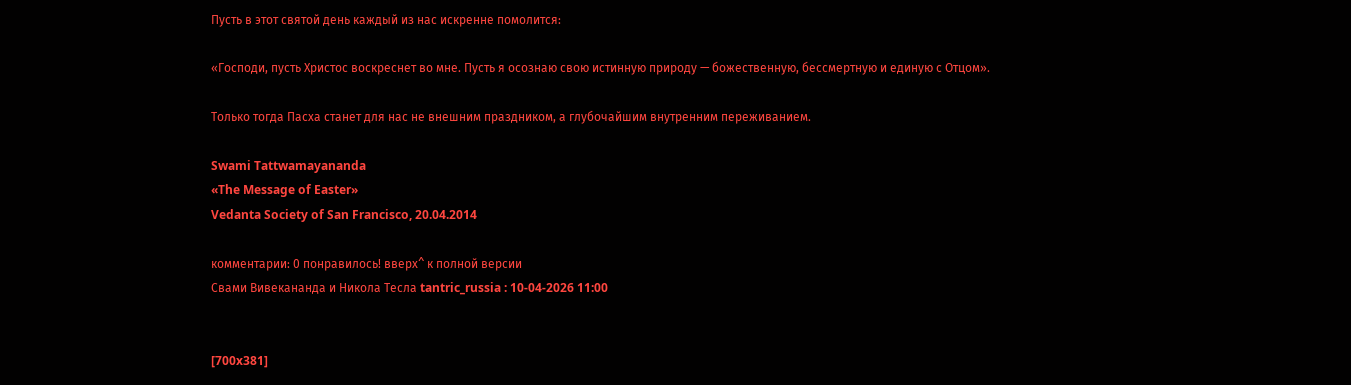Пусть в этот святой день каждый из нас искренне помолится:

«Господи, пусть Христос воскреснет во мне. Пусть я осознаю свою истинную природу — божественную, бессмертную и единую с Отцом».

Только тогда Пасха станет для нас не внешним праздником, а глубочайшим внутренним переживанием.

Swami Tattwamayananda
«The Message of Easter»
Vedanta Society of San Francisco, 20.04.2014

комментарии: 0 понравилось! вверх^ к полной версии
Свами Вивекананда и Никола Тесла tantric_russia : 10-04-2026 11:00


[700x381]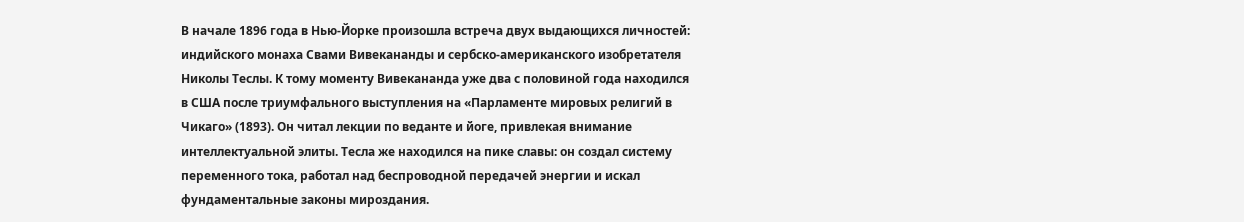В начале 1896 года в Нью‑Йорке произошла встреча двух выдающихся личностей: индийского монаха Свами Вивекананды и сербско‑американского изобретателя Николы Теслы. К тому моменту Вивекананда уже два с половиной года находился в США после триумфального выступления на «Парламенте мировых религий в Чикаго» (1893). Он читал лекции по веданте и йоге, привлекая внимание интеллектуальной элиты. Тесла же находился на пике славы: он создал систему переменного тока, работал над беспроводной передачей энергии и искал фундаментальные законы мироздания.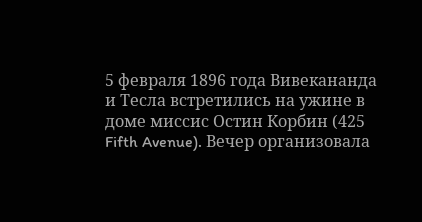5 февраля 1896 года Вивекананда и Тесла встретились на ужине в доме миссис Остин Корбин (425 Fifth Avenue). Вечер организовала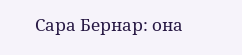Сара Бернар: она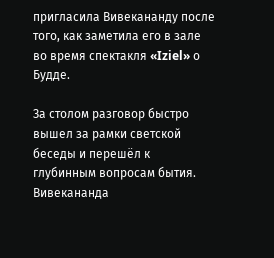пригласила Вивекананду после того, как заметила его в зале во время спектакля «Iziel» о Будде.

За столом разговор быстро вышел за рамки светской беседы и перешёл к глубинным вопросам бытия. Вивекананда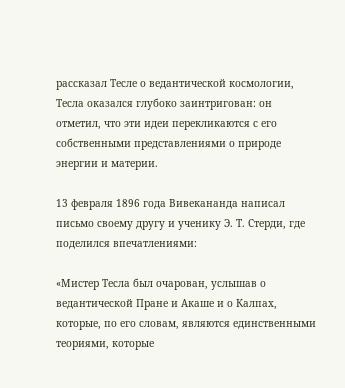рассказал Тесле о ведантической космологии, Тесла оказался глубоко заинтригован: он отметил, что эти идеи перекликаются с его собственными представлениями о природе энергии и материи.

13 февраля 1896 года Вивекананда написал письмо своему другу и ученику Э. Т. Стерди, где поделился впечатлениями:

«Мистер Тесла был очарован, услышав о ведантической Пране и Акаше и о Калпах, которые, по его словам, являются единственными теориями, которые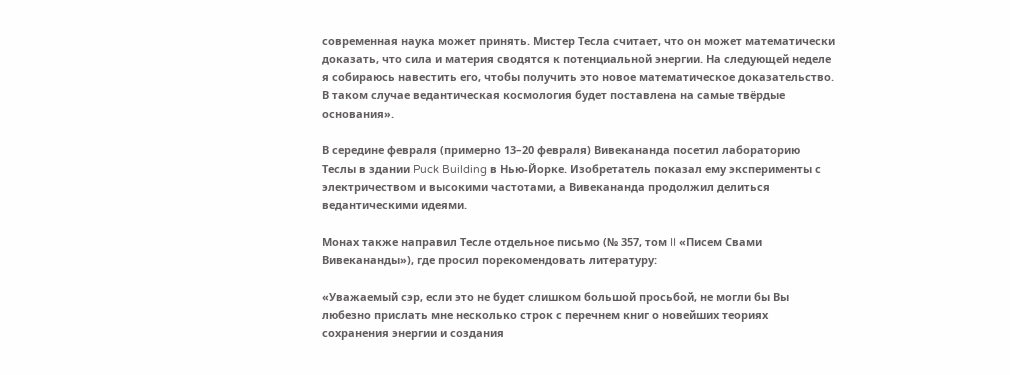современная наука может принять. Мистер Тесла считает, что он может математически доказать, что сила и материя сводятся к потенциальной энергии. На следующей неделе я собираюсь навестить его, чтобы получить это новое математическое доказательство. В таком случае ведантическая космология будет поставлена на самые твёрдые основания».

В середине февраля (примерно 13–20 февраля) Вивекананда посетил лабораторию Теслы в здании Puck Building в Нью‑Йорке. Изобретатель показал ему эксперименты с электричеством и высокими частотами, а Вивекананда продолжил делиться ведантическими идеями.

Монах также направил Тесле отдельное письмо (№ 357, том II «Писем Свами Вивекананды»), где просил порекомендовать литературу:

«Уважаемый сэр, если это не будет слишком большой просьбой, не могли бы Вы любезно прислать мне несколько строк с перечнем книг о новейших теориях сохранения энергии и создания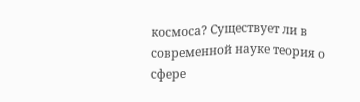космоса? Существует ли в современной науке теория о сфере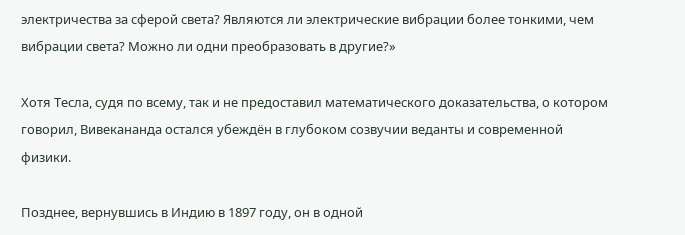электричества за сферой света? Являются ли электрические вибрации более тонкими, чем вибрации света? Можно ли одни преобразовать в другие?»

Хотя Тесла, судя по всему, так и не предоставил математического доказательства, о котором говорил, Вивекананда остался убеждён в глубоком созвучии веданты и современной физики.

Позднее, вернувшись в Индию в 1897 году, он в одной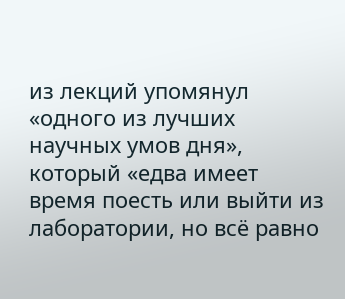из лекций упомянул «одного из лучших научных умов дня», который «едва имеет время поесть или выйти из лаборатории, но всё равно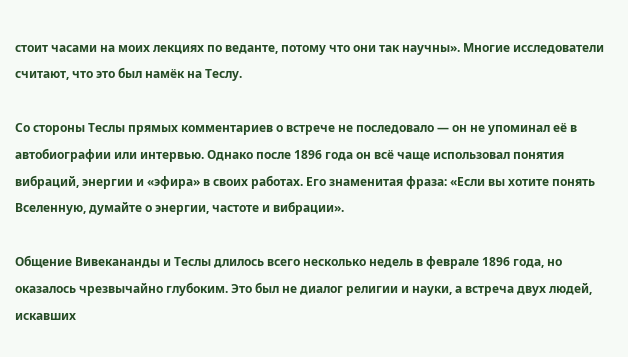стоит часами на моих лекциях по веданте, потому что они так научны». Многие исследователи считают, что это был намёк на Теслу.

Со стороны Теслы прямых комментариев о встрече не последовало — он не упоминал её в автобиографии или интервью. Однако после 1896 года он всё чаще использовал понятия вибраций, энергии и «эфира» в своих работах. Его знаменитая фраза: «Если вы хотите понять Вселенную, думайте о энергии, частоте и вибрации».

Общение Вивекананды и Теслы длилось всего несколько недель в феврале 1896 года, но оказалось чрезвычайно глубоким. Это был не диалог религии и науки, а встреча двух людей, искавших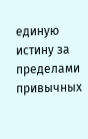единую истину за пределами привычных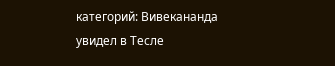категорий: Вивекананда увидел в Тесле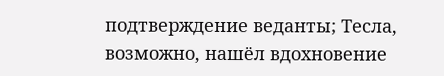подтверждение веданты; Тесла, возможно, нашёл вдохновение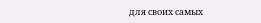для своих самых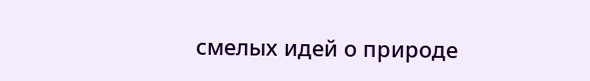смелых идей о природе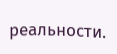реальности.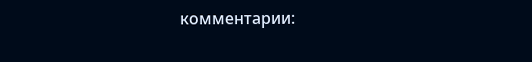комментарии: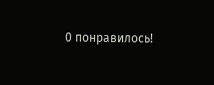0 понравилось!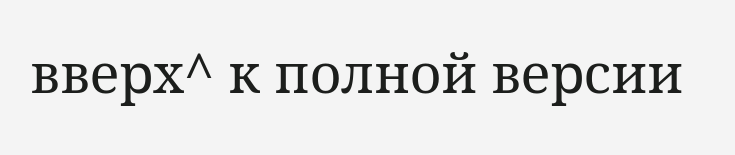вверх^ к полной версии